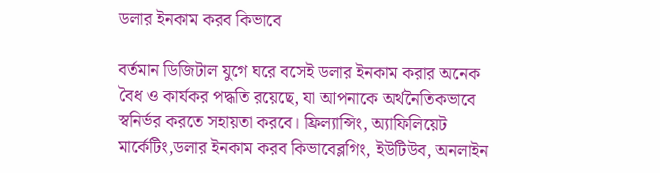ডলার ইনকাম করব কিভাবে

বর্তমান ডিজিটাল যুগে ঘরে বসেই ডলার ইনকাম করার অনেক বৈধ ও কার্যকর পদ্ধতি রয়েছে, যা আপনাকে অর্থনৈতিকভাবে স্বনির্ভর করতে সহায়তা করবে। ফ্রিল্যান্সিং, অ্যাফিলিয়েট মার্কেটিং,ডলার ইনকাম করব কিভাবেব্লগিং, ইউটিউব, অনলাইন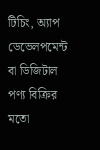টিচিং, অ্যাপ ডেভেলপমেন্ট বা ডিজিটাল পণ্য বিক্রির মতো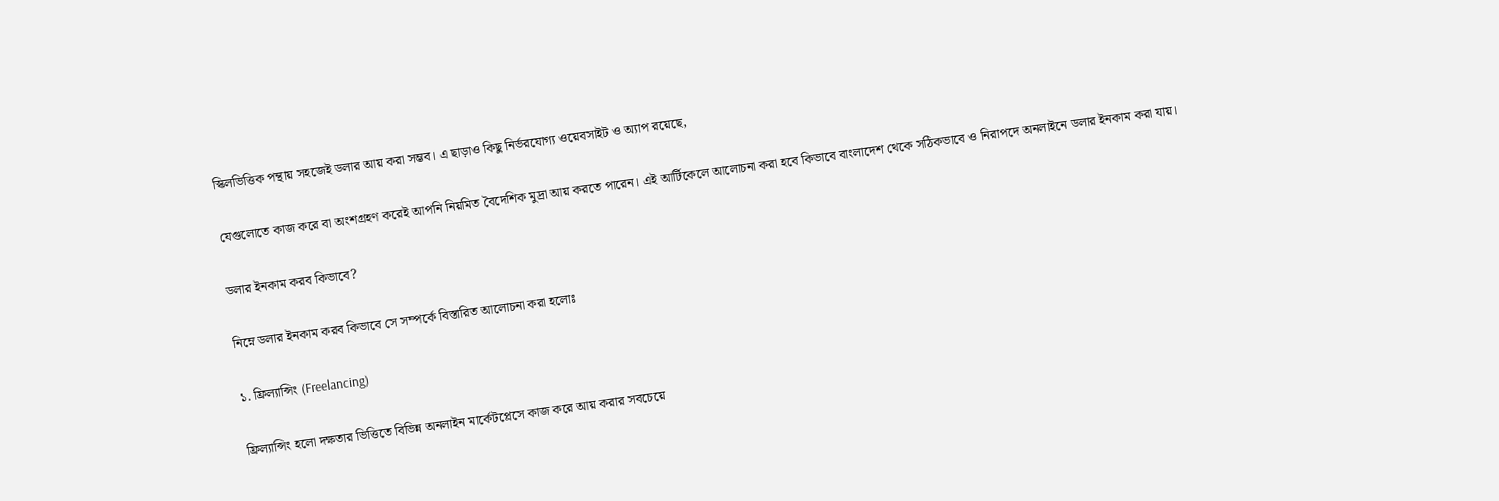স্কিলভিত্তিক পন্থায় সহজেই ডলার আয় করা সম্ভব। এ ছাড়াও কিছু নির্ভরযোগ্য ওয়েবসাইট ও অ্যাপ রয়েছে,

যেগুলোতে কাজ করে বা অংশগ্রহণ করেই আপনি নিয়মিত বৈদেশিক মুদ্রা আয় করতে পারেন। এই আর্টিকেলে আলোচনা করা হবে কিভাবে বাংলাদেশ থেকে সঠিকভাবে ও নিরাপদে অনলাইনে ডলার ইনকাম করা যায়।

ডলার ইনকাম করব কিভাবে?

নিম্নে ডলার ইনকাম করব কিভাবে সে সম্পর্কে বিস্তারিত আলোচনা করা হলোঃ

১. ফ্রিল্যান্সিং (Freelancing)

ফ্রিল্যান্সিং হলো দক্ষতার ভিত্তিতে বিভিন্ন অনলাইন মার্কেটপ্লেসে কাজ করে আয় করার সবচেয়ে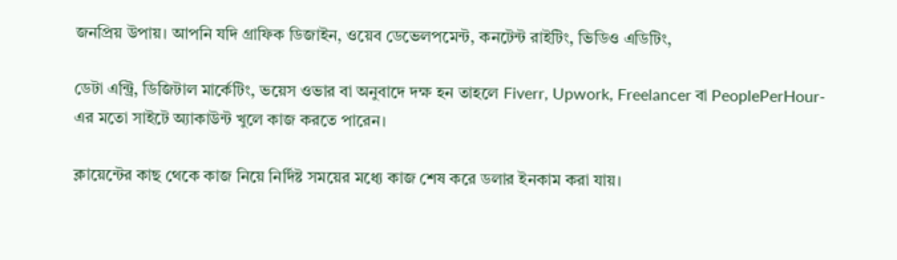জনপ্রিয় উপায়। আপনি যদি গ্রাফিক ডিজাইন, ওয়েব ডেভেলপমেন্ট, কনটেন্ট রাইটিং, ভিডিও এডিটিং,

ডেটা এন্ট্রি, ডিজিটাল মার্কেটিং, ভয়েস ওভার বা অনুবাদে দক্ষ হন তাহলে Fiverr, Upwork, Freelancer বা PeoplePerHour-এর মতো সাইটে অ্যাকাউন্ট খুলে কাজ করতে পারেন।

ক্লায়েন্টের কাছ থেকে কাজ নিয়ে নির্দিষ্ট সময়ের মধ্যে কাজ শেষ করে ডলার ইনকাম করা যায়।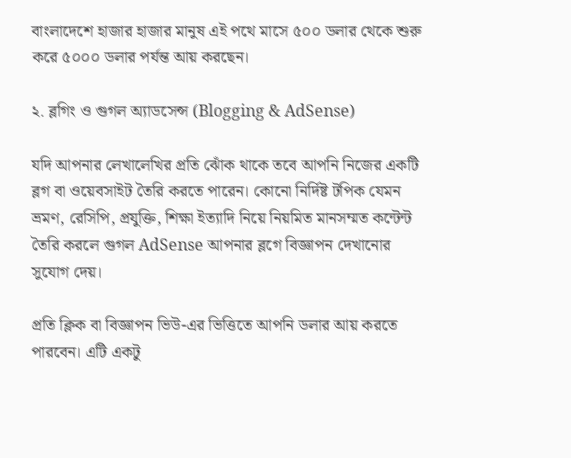বাংলাদেশে হাজার হাজার মানুষ এই পথে মাসে ৫০০ ডলার থেকে শুরু করে ৫০০০ ডলার পর্যন্ত আয় করছেন।

২. ব্লগিং ও গুগল অ্যাডসেন্স (Blogging & AdSense)

যদি আপনার লেখালেখির প্রতি ঝোঁক থাকে তবে আপনি নিজের একটি ব্লগ বা ওয়েবসাইট তৈরি করতে পারেন। কোনো নির্দিষ্ট টপিক যেমন ভ্রমণ, রেসিপি, প্রযুক্তি, শিক্ষা ইত্যাদি নিয়ে নিয়মিত মানসম্মত কন্টেন্ট তৈরি করলে গুগল AdSense আপনার ব্লগে বিজ্ঞাপন দেখানোর সুযোগ দেয়।

প্রতি ক্লিক বা বিজ্ঞাপন ভিউ-এর ভিত্তিতে আপনি ডলার আয় করতে পারবেন। এটি একটু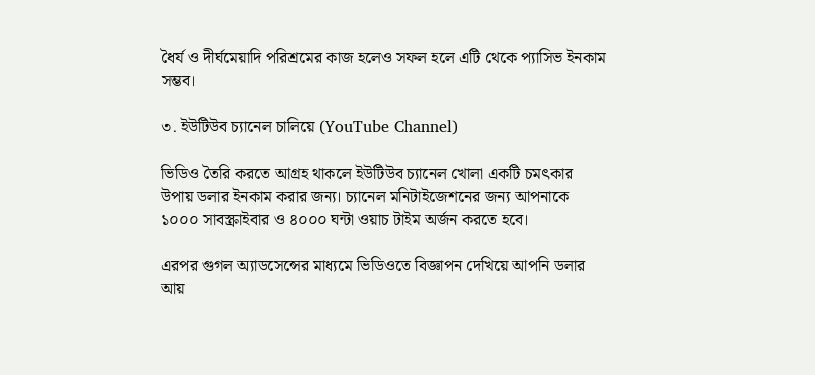ধৈর্য ও দীর্ঘমেয়াদি পরিশ্রমের কাজ হলেও সফল হলে এটি থেকে প্যাসিভ ইনকাম সম্ভব।

৩. ইউটিউব চ্যানেল চালিয়ে (YouTube Channel)

ভিডিও তৈরি করতে আগ্রহ থাকলে ইউটিউব চ্যানেল খোলা একটি চমৎকার উপায় ডলার ইনকাম করার জন্য। চ্যানেল মনিটাইজেশনের জন্য আপনাকে ১০০০ সাবস্ক্রাইবার ও ৪০০০ ঘন্টা ওয়াচ টাইম অর্জন করতে হবে।

এরপর গুগল অ্যাডসেন্সের মাধ্যমে ভিডিওতে বিজ্ঞাপন দেখিয়ে আপনি ডলার আয়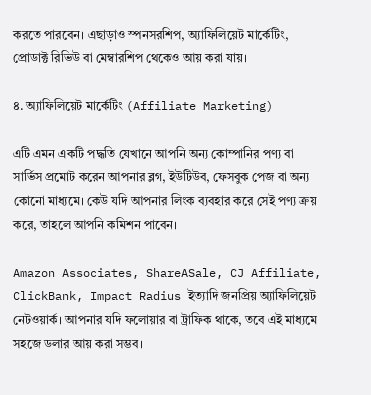করতে পারবেন। এছাড়াও স্পনসরশিপ, অ্যাফিলিয়েট মার্কেটিং, প্রোডাক্ট রিভিউ বা মেম্বারশিপ থেকেও আয় করা যায়।

৪. অ্যাফিলিয়েট মার্কেটিং (Affiliate Marketing)

এটি এমন একটি পদ্ধতি যেখানে আপনি অন্য কোম্পানির পণ্য বা সার্ভিস প্রমোট করেন আপনার ব্লগ, ইউটিউব, ফেসবুক পেজ বা অন্য কোনো মাধ্যমে। কেউ যদি আপনার লিংক ব্যবহার করে সেই পণ্য ক্রয় করে, তাহলে আপনি কমিশন পাবেন।

Amazon Associates, ShareASale, CJ Affiliate, ClickBank, Impact Radius ইত্যাদি জনপ্রিয় অ্যাফিলিয়েট নেটওয়ার্ক। আপনার যদি ফলোয়ার বা ট্রাফিক থাকে, তবে এই মাধ্যমে সহজে ডলার আয় করা সম্ভব।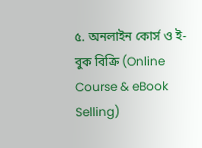৫. অনলাইন কোর্স ও ই-বুক বিক্রি (Online Course & eBook Selling)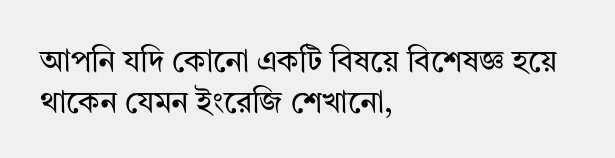আপনি যদি কোনো একটি বিষয়ে বিশেষজ্ঞ হয়ে থাকেন যেমন ইংরেজি শেখানো,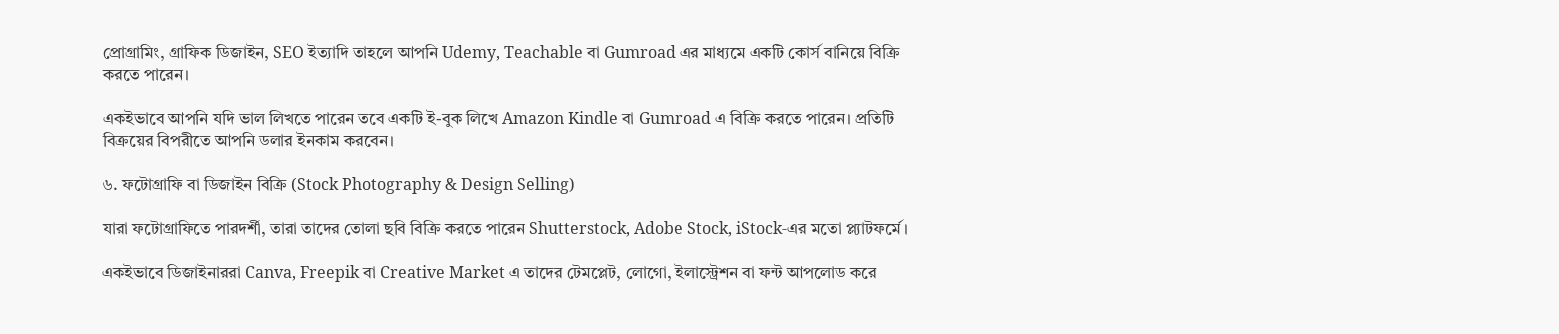প্রোগ্রামিং, গ্রাফিক ডিজাইন, SEO ইত্যাদি তাহলে আপনি Udemy, Teachable বা Gumroad এর মাধ্যমে একটি কোর্স বানিয়ে বিক্রি করতে পারেন।

একইভাবে আপনি যদি ভাল লিখতে পারেন তবে একটি ই-বুক লিখে Amazon Kindle বা Gumroad এ বিক্রি করতে পারেন। প্রতিটি বিক্রয়ের বিপরীতে আপনি ডলার ইনকাম করবেন।

৬. ফটোগ্রাফি বা ডিজাইন বিক্রি (Stock Photography & Design Selling)

যারা ফটোগ্রাফিতে পারদর্শী, তারা তাদের তোলা ছবি বিক্রি করতে পারেন Shutterstock, Adobe Stock, iStock-এর মতো প্ল্যাটফর্মে।

একইভাবে ডিজাইনাররা Canva, Freepik বা Creative Market এ তাদের টেমপ্লেট, লোগো, ইলাস্ট্রেশন বা ফন্ট আপলোড করে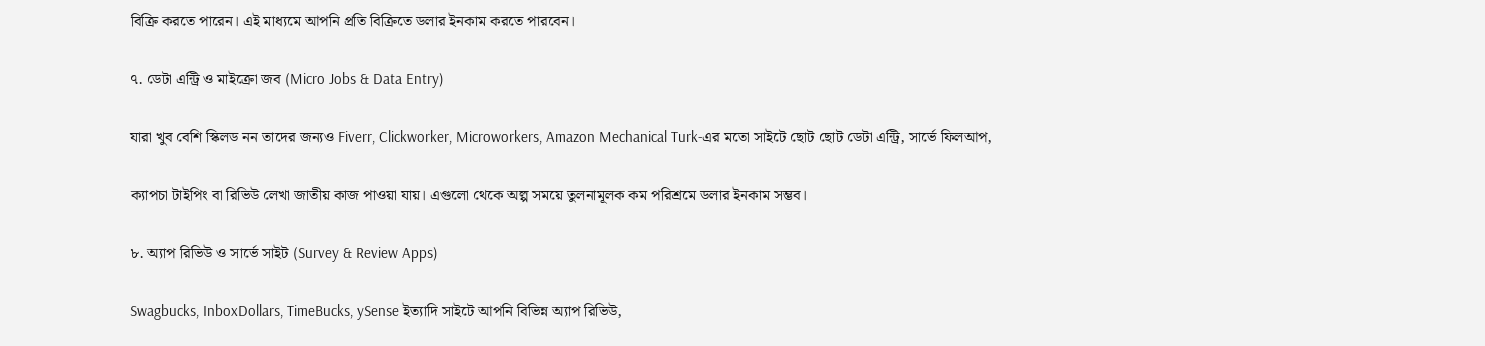বিক্রি করতে পারেন। এই মাধ্যমে আপনি প্রতি বিক্রিতে ডলার ইনকাম করতে পারবেন।

৭. ডেটা এন্ট্রি ও মাইক্রো জব (Micro Jobs & Data Entry)

যারা খুব বেশি স্কিলড নন তাদের জন্যও Fiverr, Clickworker, Microworkers, Amazon Mechanical Turk-এর মতো সাইটে ছোট ছোট ডেটা এন্ট্রি, সার্ভে ফিলআপ,

ক্যাপচা টাইপিং বা রিভিউ লেখা জাতীয় কাজ পাওয়া যায়। এগুলো থেকে অল্প সময়ে তুলনামূলক কম পরিশ্রমে ডলার ইনকাম সম্ভব।

৮. অ্যাপ রিভিউ ও সার্ভে সাইট (Survey & Review Apps)

Swagbucks, InboxDollars, TimeBucks, ySense ইত্যাদি সাইটে আপনি বিভিন্ন অ্যাপ রিভিউ,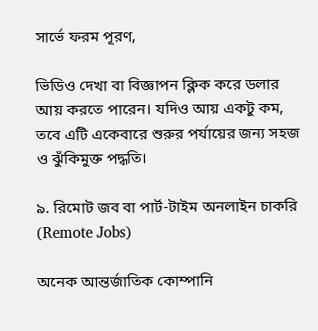সার্ভে ফরম পূরণ,

ভিডিও দেখা বা বিজ্ঞাপন ক্লিক করে ডলার আয় করতে পারেন। যদিও আয় একটু কম, তবে এটি একেবারে শুরুর পর্যায়ের জন্য সহজ ও ঝুঁকিমুক্ত পদ্ধতি।

৯. রিমোট জব বা পার্ট-টাইম অনলাইন চাকরি (Remote Jobs)

অনেক আন্তর্জাতিক কোম্পানি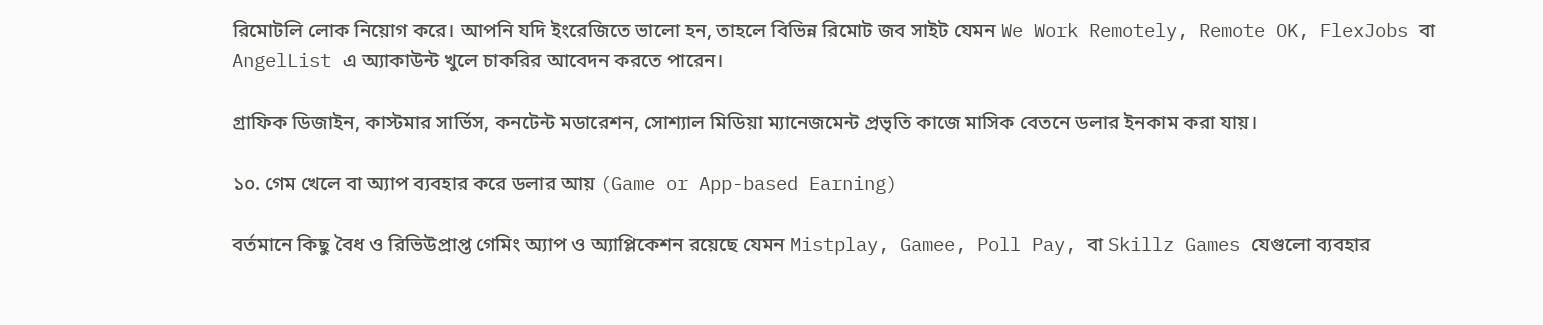রিমোটলি লোক নিয়োগ করে। আপনি যদি ইংরেজিতে ভালো হন, তাহলে বিভিন্ন রিমোট জব সাইট যেমন We Work Remotely, Remote OK, FlexJobs বা AngelList এ অ্যাকাউন্ট খুলে চাকরির আবেদন করতে পারেন।

গ্রাফিক ডিজাইন, কাস্টমার সার্ভিস, কনটেন্ট মডারেশন, সোশ্যাল মিডিয়া ম্যানেজমেন্ট প্রভৃতি কাজে মাসিক বেতনে ডলার ইনকাম করা যায়।

১০. গেম খেলে বা অ্যাপ ব্যবহার করে ডলার আয় (Game or App-based Earning)

বর্তমানে কিছু বৈধ ও রিভিউপ্রাপ্ত গেমিং অ্যাপ ও অ্যাপ্লিকেশন রয়েছে যেমন Mistplay, Gamee, Poll Pay, বা Skillz Games যেগুলো ব্যবহার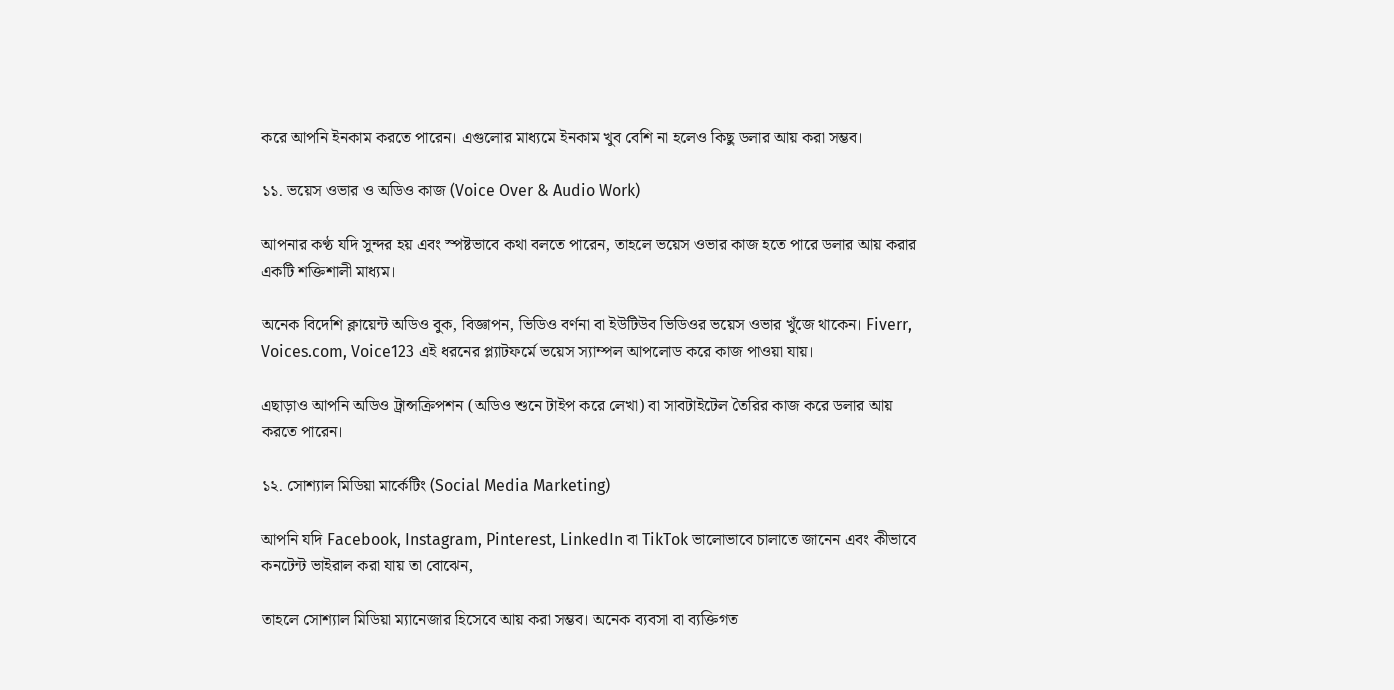করে আপনি ইনকাম করতে পারেন। এগুলোর মাধ্যমে ইনকাম খুব বেশি না হলেও কিছু ডলার আয় করা সম্ভব।

১১. ভয়েস ওভার ও অডিও কাজ (Voice Over & Audio Work)

আপনার কণ্ঠ যদি সুন্দর হয় এবং স্পষ্টভাবে কথা বলতে পারেন, তাহলে ভয়েস ওভার কাজ হতে পারে ডলার আয় করার একটি শক্তিশালী মাধ্যম।

অনেক বিদেশি ক্লায়েন্ট অডিও বুক, বিজ্ঞাপন, ভিডিও বর্ণনা বা ইউটিউব ভিডিওর ভয়েস ওভার খুঁজে থাকেন। Fiverr, Voices.com, Voice123 এই ধরনের প্ল্যাটফর্মে ভয়েস স্যাম্পল আপলোড করে কাজ পাওয়া যায়।

এছাড়াও আপনি অডিও ট্রান্সক্রিপশন (অডিও শুনে টাইপ করে লেখা) বা সাবটাইটেল তৈরির কাজ করে ডলার আয় করতে পারেন।

১২. সোশ্যাল মিডিয়া মার্কেটিং (Social Media Marketing)

আপনি যদি Facebook, Instagram, Pinterest, LinkedIn বা TikTok ভালোভাবে চালাতে জানেন এবং কীভাবে কনটেন্ট ভাইরাল করা যায় তা বোঝেন,

তাহলে সোশ্যাল মিডিয়া ম্যানেজার হিসেবে আয় করা সম্ভব। অনেক ব্যবসা বা ব্যক্তিগত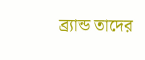ব্র্যান্ড তাদের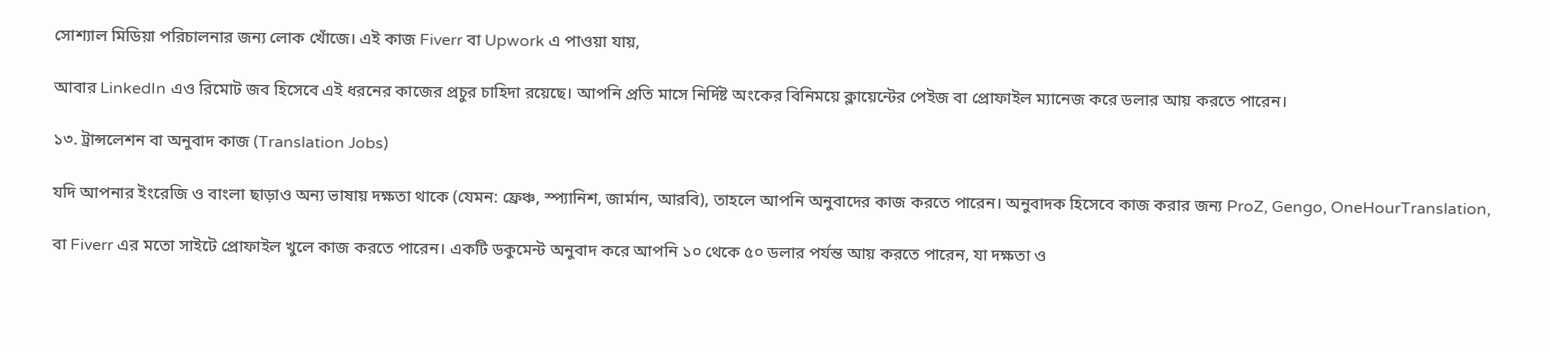সোশ্যাল মিডিয়া পরিচালনার জন্য লোক খোঁজে। এই কাজ Fiverr বা Upwork এ পাওয়া যায়,

আবার LinkedIn এও রিমোট জব হিসেবে এই ধরনের কাজের প্রচুর চাহিদা রয়েছে। আপনি প্রতি মাসে নির্দিষ্ট অংকের বিনিময়ে ক্লায়েন্টের পেইজ বা প্রোফাইল ম্যানেজ করে ডলার আয় করতে পারেন।

১৩. ট্রান্সলেশন বা অনুবাদ কাজ (Translation Jobs)

যদি আপনার ইংরেজি ও বাংলা ছাড়াও অন্য ভাষায় দক্ষতা থাকে (যেমন: ফ্রেঞ্চ, স্প্যানিশ, জার্মান, আরবি), তাহলে আপনি অনুবাদের কাজ করতে পারেন। অনুবাদক হিসেবে কাজ করার জন্য ProZ, Gengo, OneHourTranslation,

বা Fiverr এর মতো সাইটে প্রোফাইল খুলে কাজ করতে পারেন। একটি ডকুমেন্ট অনুবাদ করে আপনি ১০ থেকে ৫০ ডলার পর্যন্ত আয় করতে পারেন, যা দক্ষতা ও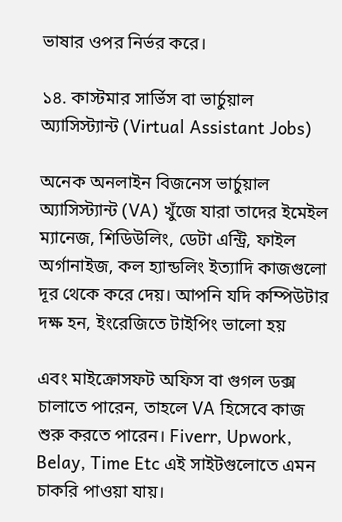ভাষার ওপর নির্ভর করে।

১৪. কাস্টমার সার্ভিস বা ভার্চুয়াল অ্যাসিস্ট্যান্ট (Virtual Assistant Jobs)

অনেক অনলাইন বিজনেস ভার্চুয়াল অ্যাসিস্ট্যান্ট (VA) খুঁজে যারা তাদের ইমেইল ম্যানেজ, শিডিউলিং, ডেটা এন্ট্রি, ফাইল অর্গানাইজ, কল হ্যান্ডলিং ইত্যাদি কাজগুলো দূর থেকে করে দেয়। আপনি যদি কম্পিউটার দক্ষ হন, ইংরেজিতে টাইপিং ভালো হয়

এবং মাইক্রোসফট অফিস বা গুগল ডক্স চালাতে পারেন, তাহলে VA হিসেবে কাজ শুরু করতে পারেন। Fiverr, Upwork, Belay, Time Etc এই সাইটগুলোতে এমন চাকরি পাওয়া যায়।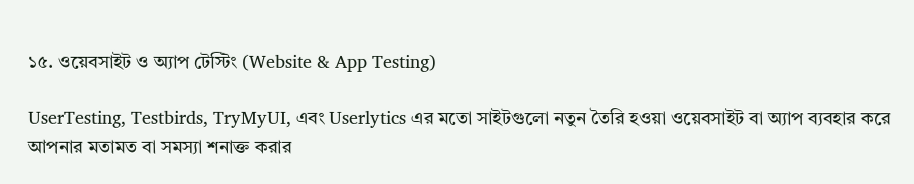১৫. ওয়েবসাইট ও অ্যাপ টেস্টিং (Website & App Testing)

UserTesting, Testbirds, TryMyUI, এবং Userlytics এর মতো সাইটগুলো নতুন তৈরি হওয়া ওয়েবসাইট বা অ্যাপ ব্যবহার করে আপনার মতামত বা সমস্যা শনাক্ত করার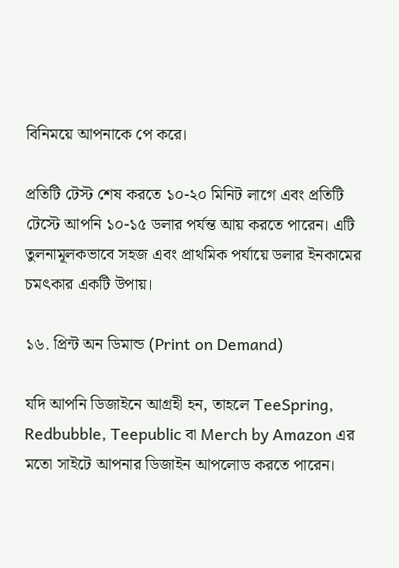বিনিময়ে আপনাকে পে করে।

প্রতিটি টেস্ট শেষ করতে ১০-২০ মিনিট লাগে এবং প্রতিটি টেস্টে আপনি ১০-১৫ ডলার পর্যন্ত আয় করতে পারেন। এটি তুলনামূলকভাবে সহজ এবং প্রাথমিক পর্যায়ে ডলার ইনকামের চমৎকার একটি উপায়।

১৬. প্রিন্ট অন ডিমান্ড (Print on Demand)

যদি আপনি ডিজাইনে আগ্রহী হন, তাহলে TeeSpring, Redbubble, Teepublic বা Merch by Amazon এর মতো সাইটে আপনার ডিজাইন আপলোড করতে পারেন।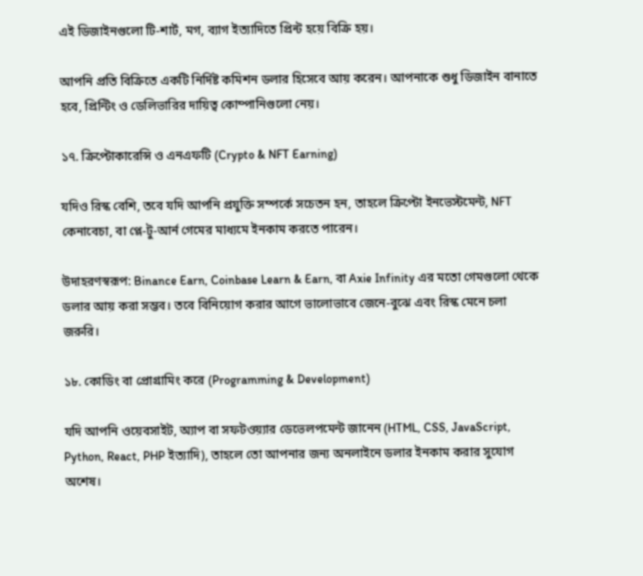এই ডিজাইনগুলো টি-শার্ট, মগ, ব্যাগ ইত্যাদিতে প্রিন্ট হয়ে বিক্রি হয়।

আপনি প্রতি বিক্রিতে একটি নির্দিষ্ট কমিশন ডলার হিসেবে আয় করেন। আপনাকে শুধু ডিজাইন বানাতে হবে, প্রিন্টিং ও ডেলিভারির দায়িত্ব কোম্পানিগুলো নেয়।

১৭. ক্রিপ্টোকারেন্সি ও এনএফটি (Crypto & NFT Earning)

যদিও রিস্ক বেশি, তবে যদি আপনি প্রযুক্তি সম্পর্কে সচেতন হন, তাহলে ক্রিপ্টো ইনভেস্টমেন্ট, NFT কেনাবেচা, বা প্লে-টু-আর্ন গেমের মাধ্যমে ইনকাম করতে পারেন।

উদাহরণস্বরূপ: Binance Earn, Coinbase Learn & Earn, বা Axie Infinity এর মতো গেমগুলো থেকে ডলার আয় করা সম্ভব। তবে বিনিয়োগ করার আগে ভালোভাবে জেনে-বুঝে এবং রিস্ক মেনে চলা জরুরি।

১৮. কোডিং বা প্রোগ্রামিং করে (Programming & Development)

যদি আপনি ওয়েবসাইট, অ্যাপ বা সফটওয়্যার ডেভেলপমেন্ট জানেন (HTML, CSS, JavaScript, Python, React, PHP ইত্যাদি), তাহলে তো আপনার জন্য অনলাইনে ডলার ইনকাম করার সুযোগ অশেষ।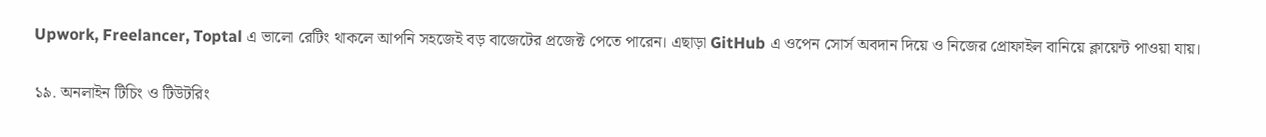Upwork, Freelancer, Toptal এ ভালো রেটিং থাকলে আপনি সহজেই বড় বাজেটের প্রজেক্ট পেতে পারেন। এছাড়া GitHub এ ওপেন সোর্স অবদান দিয়ে ও নিজের প্রোফাইল বানিয়ে ক্লায়েন্ট পাওয়া যায়।

১৯. অনলাইন টিচিং ও টিউটরিং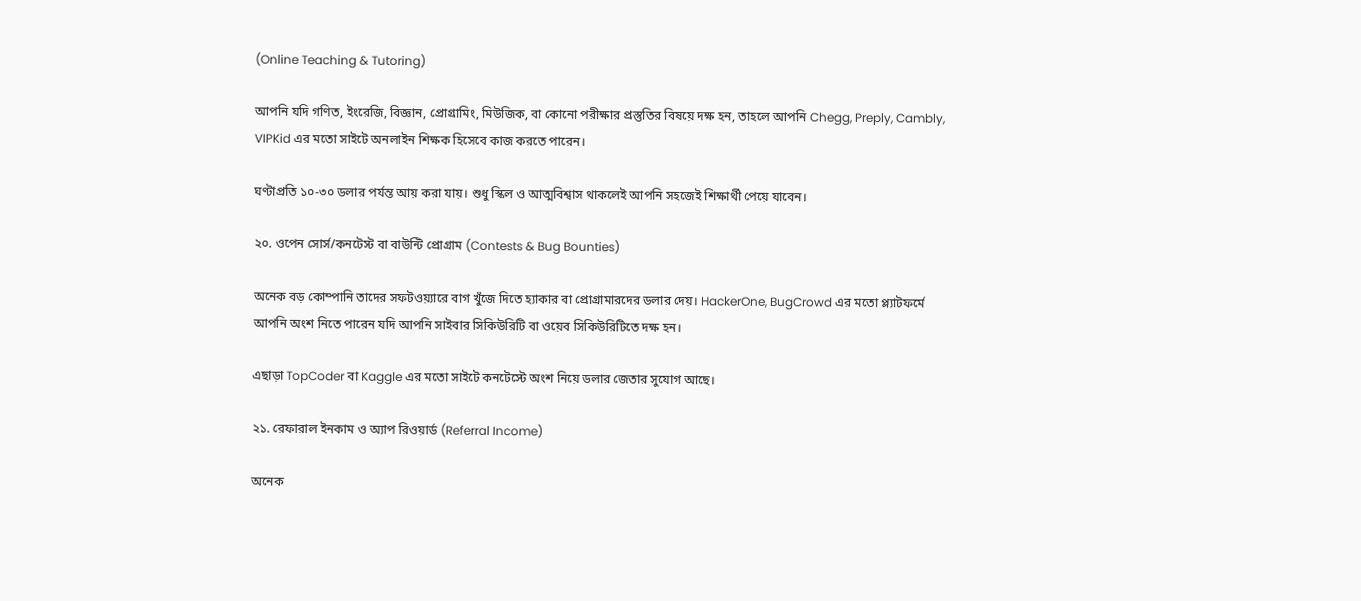(Online Teaching & Tutoring)

আপনি যদি গণিত, ইংরেজি, বিজ্ঞান, প্রোগ্রামিং, মিউজিক, বা কোনো পরীক্ষার প্রস্তুতির বিষয়ে দক্ষ হন, তাহলে আপনি Chegg, Preply, Cambly, VIPKid এর মতো সাইটে অনলাইন শিক্ষক হিসেবে কাজ করতে পারেন।

ঘণ্টাপ্রতি ১০-৩০ ডলার পর্যন্ত আয় করা যায়। শুধু স্কিল ও আত্মবিশ্বাস থাকলেই আপনি সহজেই শিক্ষার্থী পেয়ে যাবেন।

২০. ওপেন সোর্স/কনটেস্ট বা বাউন্টি প্রোগ্রাম (Contests & Bug Bounties)

অনেক বড় কোম্পানি তাদের সফটওয়্যারে বাগ খুঁজে দিতে হ্যাকার বা প্রোগ্রামারদের ডলার দেয়। HackerOne, BugCrowd এর মতো প্ল্যাটফর্মে আপনি অংশ নিতে পারেন যদি আপনি সাইবার সিকিউরিটি বা ওয়েব সিকিউরিটিতে দক্ষ হন।

এছাড়া TopCoder বা Kaggle এর মতো সাইটে কনটেস্টে অংশ নিয়ে ডলার জেতার সুযোগ আছে।

২১. রেফারাল ইনকাম ও অ্যাপ রিওয়ার্ড (Referral Income)

অনেক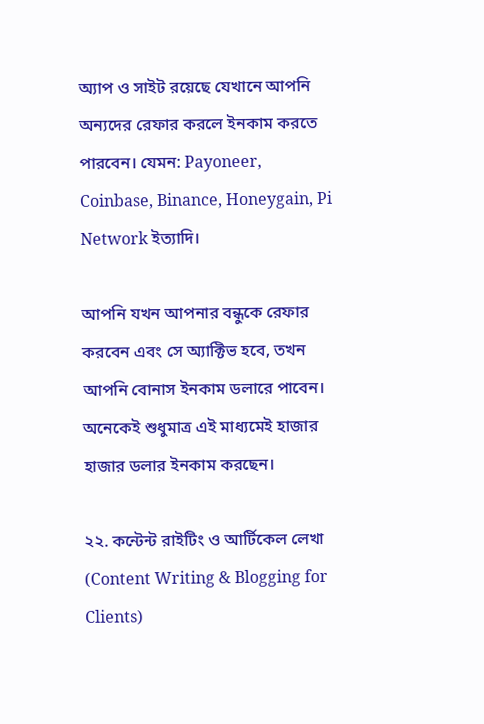অ্যাপ ও সাইট রয়েছে যেখানে আপনি অন্যদের রেফার করলে ইনকাম করতে পারবেন। যেমন: Payoneer, Coinbase, Binance, Honeygain, Pi Network ইত্যাদি।

আপনি যখন আপনার বন্ধুকে রেফার করবেন এবং সে অ্যাক্টিভ হবে, তখন আপনি বোনাস ইনকাম ডলারে পাবেন। অনেকেই শুধুমাত্র এই মাধ্যমেই হাজার হাজার ডলার ইনকাম করছেন।

২২. কন্টেন্ট রাইটিং ও আর্টিকেল লেখা (Content Writing & Blogging for Clients)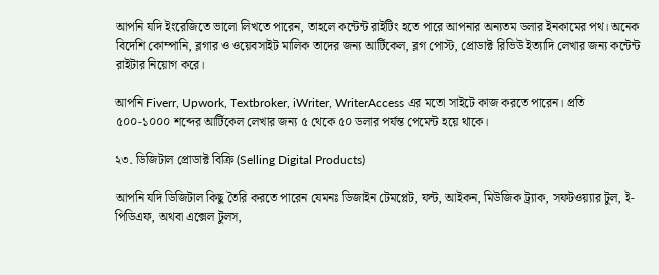আপনি যদি ইংরেজিতে ভালো লিখতে পারেন, তাহলে কন্টেন্ট রাইটিং হতে পারে আপনার অন্যতম ডলার ইনকামের পথ। অনেক বিদেশি কোম্পানি, ব্লগার ও ওয়েবসাইট মালিক তাদের জন্য আর্টিকেল, ব্লগ পোস্ট, প্রোডাক্ট রিভিউ ইত্যাদি লেখার জন্য কন্টেন্ট রাইটার নিয়োগ করে।

আপনি Fiverr, Upwork, Textbroker, iWriter, WriterAccess এর মতো সাইটে কাজ করতে পারেন। প্রতি ৫০০-১০০০ শব্দের আর্টিকেল লেখার জন্য ৫ থেকে ৫০ ডলার পর্যন্ত পেমেন্ট হয়ে থাকে।

২৩. ডিজিটাল প্রোডাক্ট বিক্রি (Selling Digital Products)

আপনি যদি ডিজিটাল কিছু তৈরি করতে পারেন যেমনঃ ডিজাইন টেমপ্লেট, ফন্ট, আইকন, মিউজিক ট্র্যাক, সফটওয়্যার টুল, ই-পিডিএফ, অথবা এক্সেল টুলস,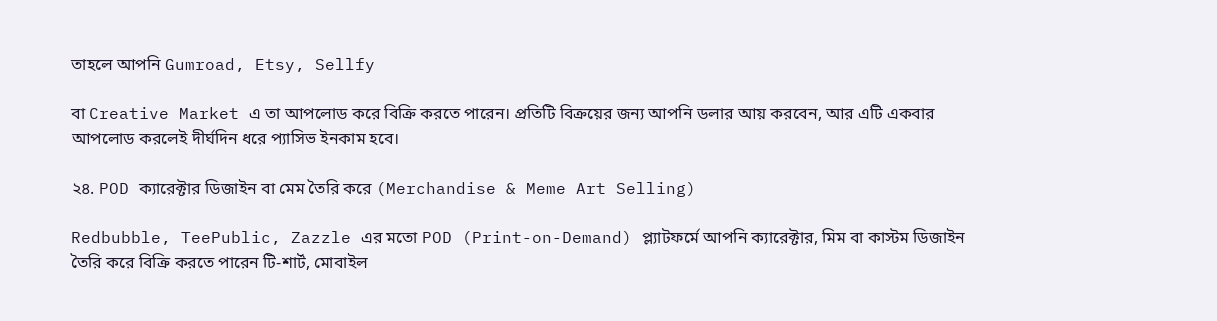তাহলে আপনি Gumroad, Etsy, Sellfy

বা Creative Market এ তা আপলোড করে বিক্রি করতে পারেন। প্রতিটি বিক্রয়ের জন্য আপনি ডলার আয় করবেন, আর এটি একবার আপলোড করলেই দীর্ঘদিন ধরে প্যাসিভ ইনকাম হবে।

২৪. POD ক্যারেক্টার ডিজাইন বা মেম তৈরি করে (Merchandise & Meme Art Selling)

Redbubble, TeePublic, Zazzle এর মতো POD (Print-on-Demand) প্ল্যাটফর্মে আপনি ক্যারেক্টার, মিম বা কাস্টম ডিজাইন তৈরি করে বিক্রি করতে পারেন টি-শার্ট, মোবাইল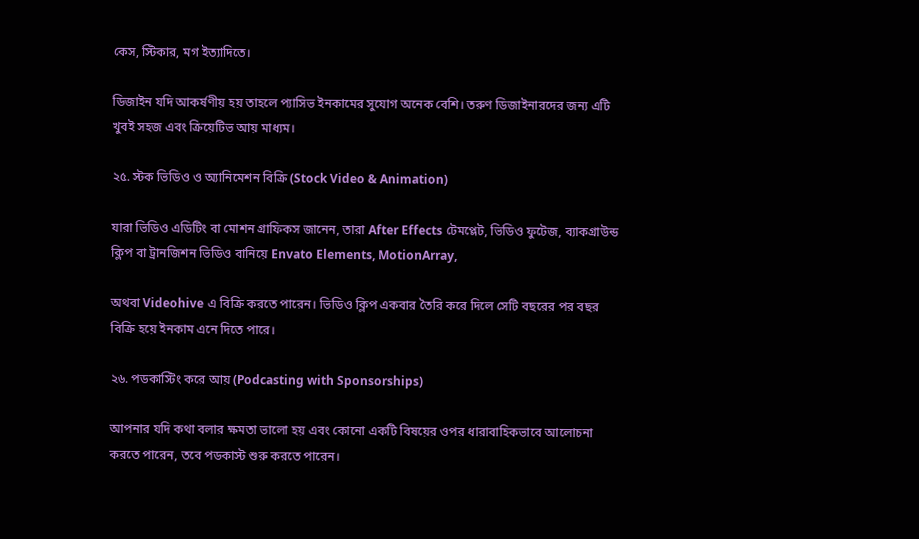কেস, স্টিকার, মগ ইত্যাদিতে।

ডিজাইন যদি আকর্ষণীয় হয় তাহলে প্যাসিভ ইনকামের সুযোগ অনেক বেশি। তরুণ ডিজাইনারদের জন্য এটি খুবই সহজ এবং ক্রিয়েটিভ আয় মাধ্যম।

২৫. স্টক ভিডিও ও অ্যানিমেশন বিক্রি (Stock Video & Animation)

যারা ভিডিও এডিটিং বা মোশন গ্রাফিকস জানেন, তারা After Effects টেমপ্লেট, ভিডিও ফুটেজ, ব্যাকগ্রাউন্ড ক্লিপ বা ট্রানজিশন ভিডিও বানিয়ে Envato Elements, MotionArray,

অথবা Videohive এ বিক্রি করতে পারেন। ভিডিও ক্লিপ একবার তৈরি করে দিলে সেটি বছরের পর বছর বিক্রি হয়ে ইনকাম এনে দিতে পারে।

২৬. পডকাস্টিং করে আয় (Podcasting with Sponsorships)

আপনার যদি কথা বলার ক্ষমতা ভালো হয় এবং কোনো একটি বিষয়ের ওপর ধারাবাহিকভাবে আলোচনা করতে পারেন, তবে পডকাস্ট শুরু করতে পারেন।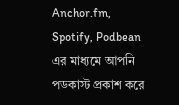Anchor.fm, Spotify, Podbean এর মাধ্যমে আপনি পডকাস্ট প্রকাশ করে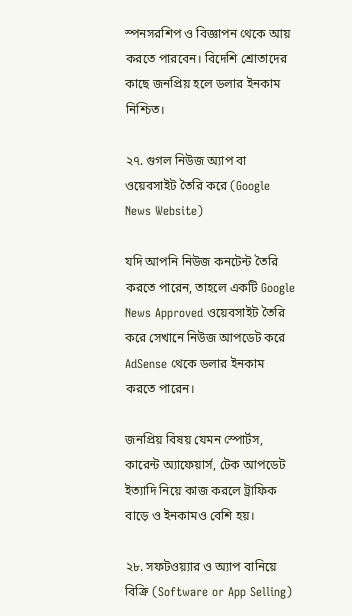স্পনসরশিপ ও বিজ্ঞাপন থেকে আয় করতে পারবেন। বিদেশি শ্রোতাদের কাছে জনপ্রিয় হলে ডলার ইনকাম নিশ্চিত।

২৭. গুগল নিউজ অ্যাপ বা ওয়েবসাইট তৈরি করে (Google News Website)

যদি আপনি নিউজ কনটেন্ট তৈরি করতে পারেন, তাহলে একটি Google News Approved ওয়েবসাইট তৈরি করে সেখানে নিউজ আপডেট করে AdSense থেকে ডলার ইনকাম করতে পারেন।

জনপ্রিয় বিষয় যেমন স্পোর্টস, কারেন্ট অ্যাফেয়ার্স, টেক আপডেট ইত্যাদি নিয়ে কাজ করলে ট্রাফিক বাড়ে ও ইনকামও বেশি হয়।

২৮. সফটওয়্যার ও অ্যাপ বানিয়ে বিক্রি (Software or App Selling)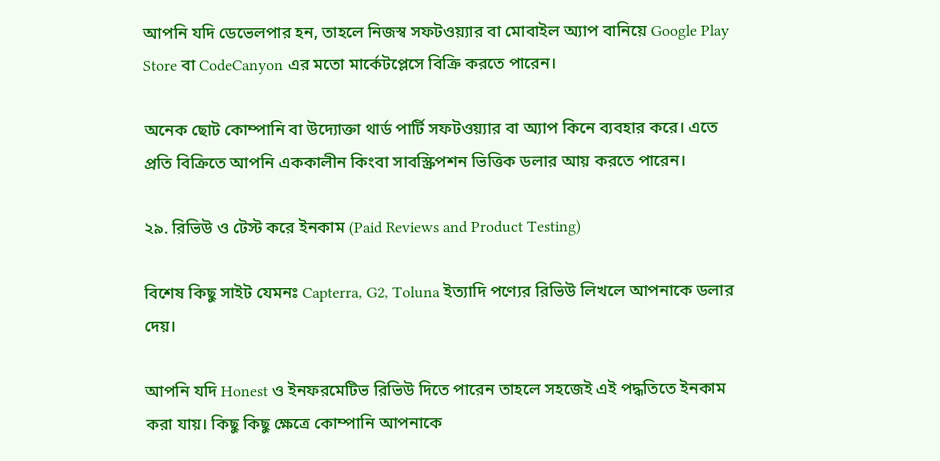আপনি যদি ডেভেলপার হন, তাহলে নিজস্ব সফটওয়্যার বা মোবাইল অ্যাপ বানিয়ে Google Play Store বা CodeCanyon এর মতো মার্কেটপ্লেসে বিক্রি করতে পারেন।

অনেক ছোট কোম্পানি বা উদ্যোক্তা থার্ড পার্টি সফটওয়্যার বা অ্যাপ কিনে ব্যবহার করে। এতে প্রতি বিক্রিতে আপনি এককালীন কিংবা সাবস্ক্রিপশন ভিত্তিক ডলার আয় করতে পারেন।

২৯. রিভিউ ও টেস্ট করে ইনকাম (Paid Reviews and Product Testing)

বিশেষ কিছু সাইট যেমনঃ Capterra, G2, Toluna ইত্যাদি পণ্যের রিভিউ লিখলে আপনাকে ডলার দেয়।

আপনি যদি Honest ও ইনফরমেটিভ রিভিউ দিতে পারেন তাহলে সহজেই এই পদ্ধতিতে ইনকাম করা যায়। কিছু কিছু ক্ষেত্রে কোম্পানি আপনাকে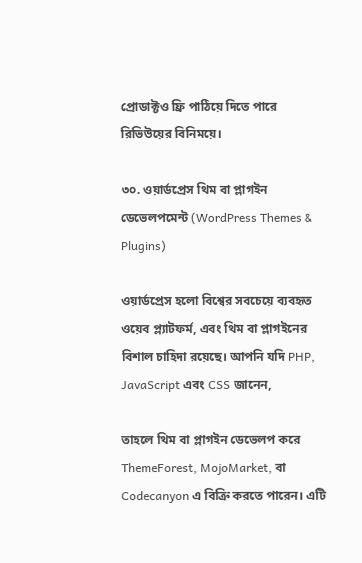প্রোডাক্টও ফ্রি পাঠিয়ে দিতে পারে রিভিউয়ের বিনিময়ে।

৩০. ওয়ার্ডপ্রেস থিম বা প্লাগইন ডেভেলপমেন্ট (WordPress Themes & Plugins)

ওয়ার্ডপ্রেস হলো বিশ্বের সবচেয়ে ব্যবহৃত ওয়েব প্ল্যাটফর্ম, এবং থিম বা প্লাগইনের বিশাল চাহিদা রয়েছে। আপনি যদি PHP, JavaScript এবং CSS জানেন,

তাহলে থিম বা প্লাগইন ডেভেলপ করে ThemeForest, MojoMarket, বা Codecanyon এ বিক্রি করতে পারেন। এটি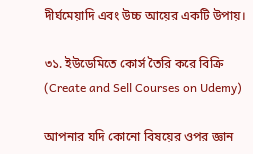দীর্ঘমেয়াদি এবং উচ্চ আয়ের একটি উপায়।

৩১. ইউডেমিতে কোর্স তৈরি করে বিক্রি (Create and Sell Courses on Udemy)

আপনার যদি কোনো বিষয়ের ওপর জ্ঞান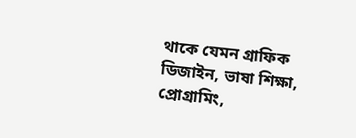থাকে যেমন গ্রাফিক ডিজাইন, ভাষা শিক্ষা, প্রোগ্রামিং,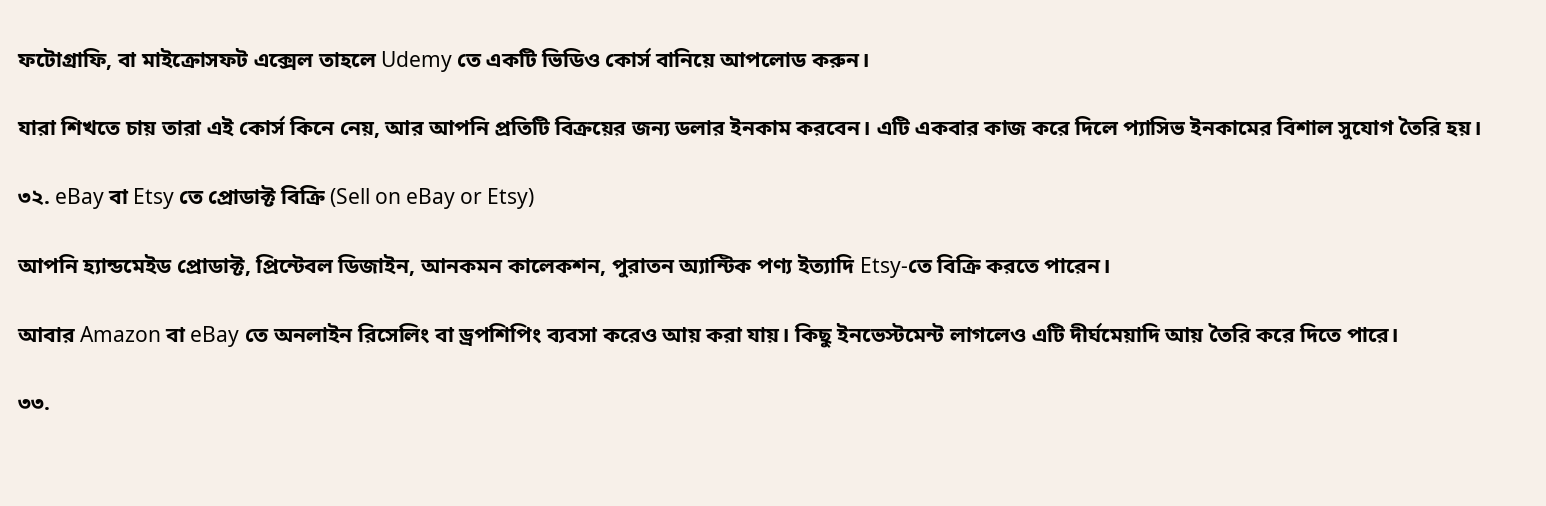ফটোগ্রাফি, বা মাইক্রোসফট এক্সেল তাহলে Udemy তে একটি ভিডিও কোর্স বানিয়ে আপলোড করুন।

যারা শিখতে চায় তারা এই কোর্স কিনে নেয়, আর আপনি প্রতিটি বিক্রয়ের জন্য ডলার ইনকাম করবেন। এটি একবার কাজ করে দিলে প্যাসিভ ইনকামের বিশাল সুযোগ তৈরি হয়।

৩২. eBay বা Etsy তে প্রোডাক্ট বিক্রি (Sell on eBay or Etsy)

আপনি হ্যান্ডমেইড প্রোডাক্ট, প্রিন্টেবল ডিজাইন, আনকমন কালেকশন, পুরাতন অ্যান্টিক পণ্য ইত্যাদি Etsy-তে বিক্রি করতে পারেন।

আবার Amazon বা eBay তে অনলাইন রিসেলিং বা ড্রপশিপিং ব্যবসা করেও আয় করা যায়। কিছু ইনভেস্টমেন্ট লাগলেও এটি দীর্ঘমেয়াদি আয় তৈরি করে দিতে পারে।

৩৩.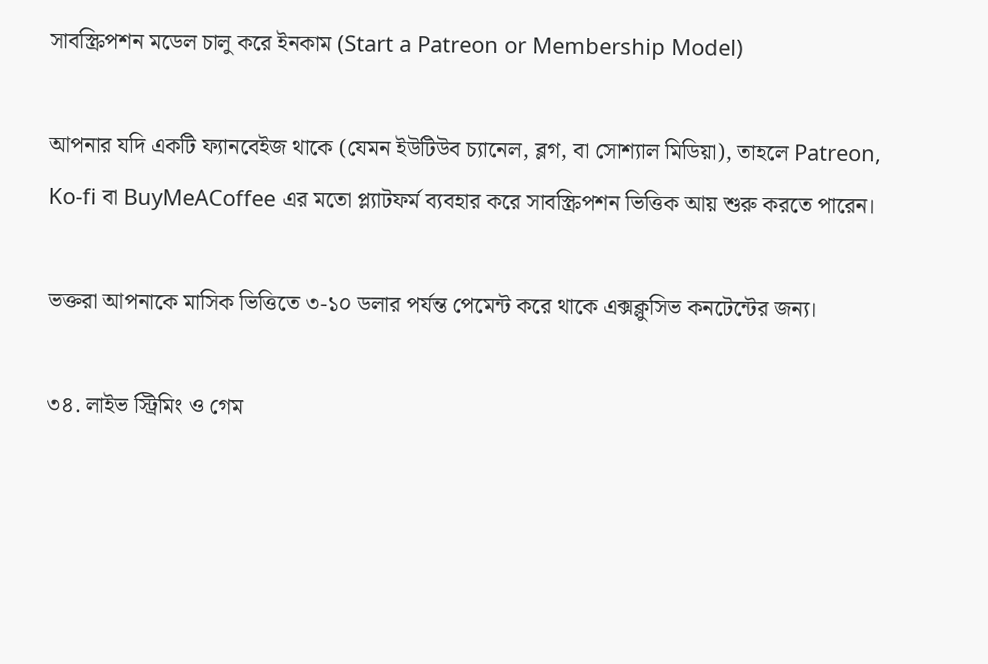সাবস্ক্রিপশন মডেল চালু করে ইনকাম (Start a Patreon or Membership Model)

আপনার যদি একটি ফ্যানবেইজ থাকে (যেমন ইউটিউব চ্যানেল, ব্লগ, বা সোশ্যাল মিডিয়া), তাহলে Patreon, Ko-fi বা BuyMeACoffee এর মতো প্ল্যাটফর্ম ব্যবহার করে সাবস্ক্রিপশন ভিত্তিক আয় শুরু করতে পারেন।

ভক্তরা আপনাকে মাসিক ভিত্তিতে ৩-১০ ডলার পর্যন্ত পেমেন্ট করে থাকে এক্সক্লুসিভ কনটেন্টের জন্য।

৩৪. লাইভ স্ট্রিমিং ও গেম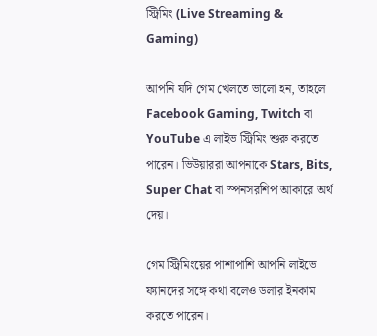স্ট্রিমিং (Live Streaming & Gaming)

আপনি যদি গেম খেলতে ভালো হন, তাহলে Facebook Gaming, Twitch বা YouTube এ লাইভ স্ট্রিমিং শুরু করতে পারেন। ভিউয়াররা আপনাকে Stars, Bits, Super Chat বা স্পনসরশিপ আকারে অর্থ দেয়।

গেম স্ট্রিমিংয়ের পাশাপাশি আপনি লাইভে ফ্যানদের সঙ্গে কথা বলেও ডলার ইনকাম করতে পারেন।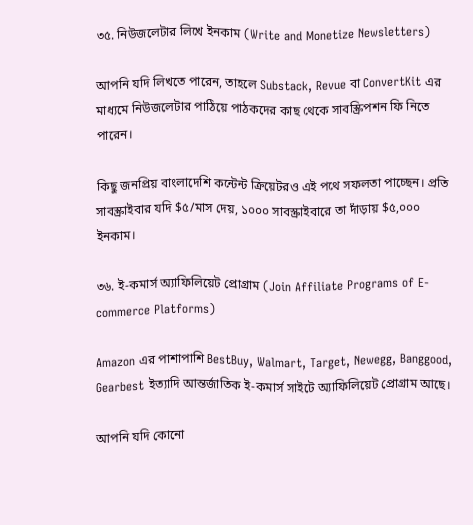৩৫. নিউজলেটার লিখে ইনকাম (Write and Monetize Newsletters)

আপনি যদি লিখতে পারেন, তাহলে Substack, Revue বা ConvertKit এর মাধ্যমে নিউজলেটার পাঠিয়ে পাঠকদের কাছ থেকে সাবস্ক্রিপশন ফি নিতে পারেন।

কিছু জনপ্রিয় বাংলাদেশি কন্টেন্ট ক্রিয়েটরও এই পথে সফলতা পাচ্ছেন। প্রতি সাবস্ক্রাইবার যদি $৫/মাস দেয়, ১০০০ সাবস্ক্রাইবারে তা দাঁড়ায় $৫,০০০ ইনকাম।

৩৬. ই-কমার্স অ্যাফিলিয়েট প্রোগ্রাম (Join Affiliate Programs of E-commerce Platforms)

Amazon এর পাশাপাশি BestBuy, Walmart, Target, Newegg, Banggood, Gearbest ইত্যাদি আন্তর্জাতিক ই-কমার্স সাইটে অ্যাফিলিয়েট প্রোগ্রাম আছে।

আপনি যদি কোনো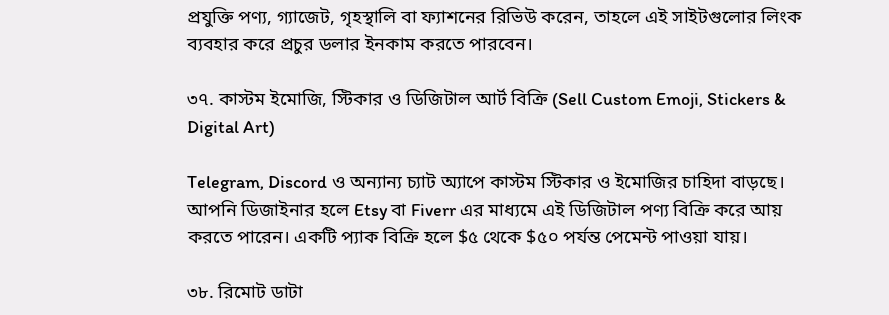প্রযুক্তি পণ্য, গ্যাজেট, গৃহস্থালি বা ফ্যাশনের রিভিউ করেন, তাহলে এই সাইটগুলোর লিংক ব্যবহার করে প্রচুর ডলার ইনকাম করতে পারবেন।

৩৭. কাস্টম ইমোজি, স্টিকার ও ডিজিটাল আর্ট বিক্রি (Sell Custom Emoji, Stickers & Digital Art)

Telegram, Discord ও অন্যান্য চ্যাট অ্যাপে কাস্টম স্টিকার ও ইমোজির চাহিদা বাড়ছে। আপনি ডিজাইনার হলে Etsy বা Fiverr এর মাধ্যমে এই ডিজিটাল পণ্য বিক্রি করে আয় করতে পারেন। একটি প্যাক বিক্রি হলে $৫ থেকে $৫০ পর্যন্ত পেমেন্ট পাওয়া যায়।

৩৮. রিমোট ডাটা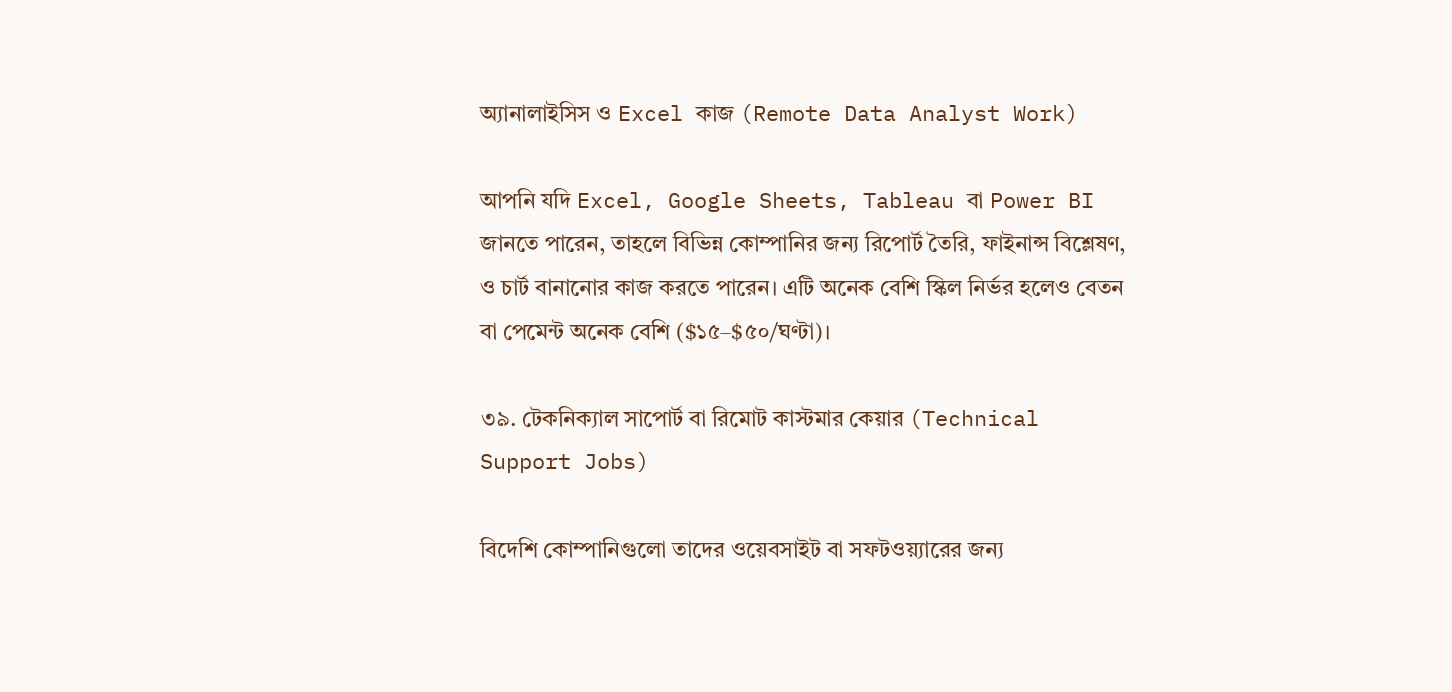অ্যানালাইসিস ও Excel কাজ (Remote Data Analyst Work)

আপনি যদি Excel, Google Sheets, Tableau বা Power BI জানতে পারেন, তাহলে বিভিন্ন কোম্পানির জন্য রিপোর্ট তৈরি, ফাইনান্স বিশ্লেষণ, ও চার্ট বানানোর কাজ করতে পারেন। এটি অনেক বেশি স্কিল নির্ভর হলেও বেতন বা পেমেন্ট অনেক বেশি ($১৫–$৫০/ঘণ্টা)।

৩৯. টেকনিক্যাল সাপোর্ট বা রিমোট কাস্টমার কেয়ার (Technical Support Jobs)

বিদেশি কোম্পানিগুলো তাদের ওয়েবসাইট বা সফটওয়্যারের জন্য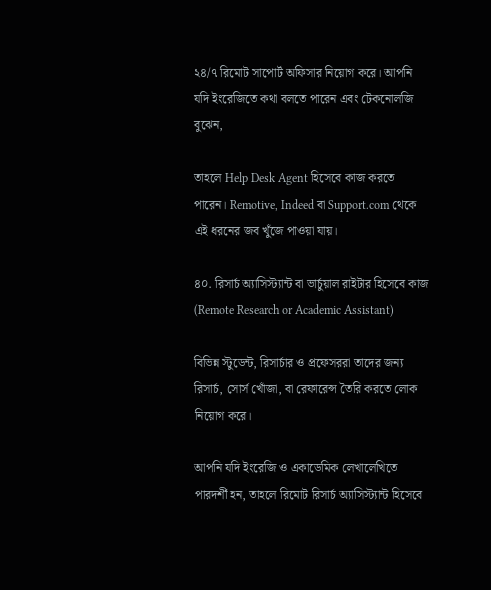২৪/৭ রিমোট সাপোর্ট অফিসার নিয়োগ করে। আপনি যদি ইংরেজিতে কথা বলতে পারেন এবং টেকনোলজি বুঝেন,

তাহলে Help Desk Agent হিসেবে কাজ করতে পারেন। Remotive, Indeed বা Support.com থেকে এই ধরনের জব খুঁজে পাওয়া যায়।

৪০. রিসার্চ অ্যাসিস্ট্যান্ট বা ভার্চুয়াল রাইটার হিসেবে কাজ (Remote Research or Academic Assistant)

বিভিন্ন স্টুডেন্ট, রিসার্চার ও প্রফেসররা তাদের জন্য রিসার্চ, সোর্স খোঁজা, বা রেফারেন্স তৈরি করতে লোক নিয়োগ করে।

আপনি যদি ইংরেজি ও একাডেমিক লেখালেখিতে পারদর্শী হন, তাহলে রিমোট রিসার্চ অ্যাসিস্ট্যান্ট হিসেবে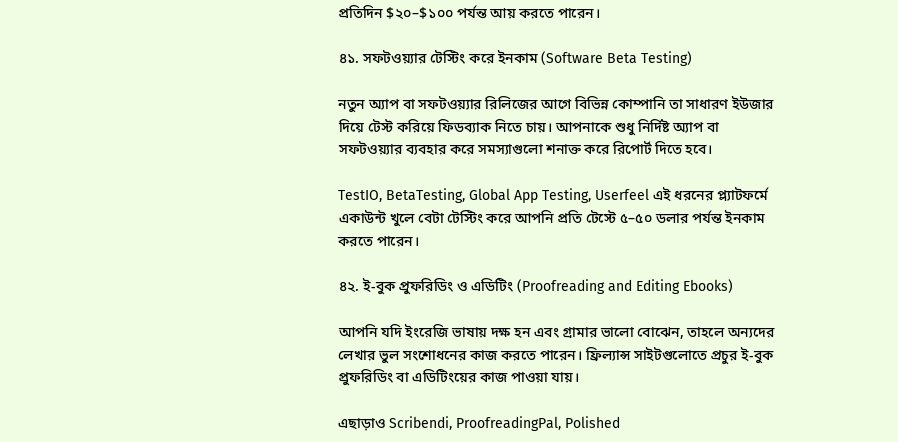প্রতিদিন $২০–$১০০ পর্যন্ত আয় করতে পারেন।

৪১. সফটওয়্যার টেস্টিং করে ইনকাম (Software Beta Testing)

নতুন অ্যাপ বা সফটওয়্যার রিলিজের আগে বিভিন্ন কোম্পানি তা সাধারণ ইউজার দিয়ে টেস্ট করিয়ে ফিডব্যাক নিতে চায়। আপনাকে শুধু নির্দিষ্ট অ্যাপ বা সফটওয়্যার ব্যবহার করে সমস্যাগুলো শনাক্ত করে রিপোর্ট দিতে হবে।

TestIO, BetaTesting, Global App Testing, Userfeel এই ধরনের প্ল্যাটফর্মে একাউন্ট খুলে বেটা টেস্টিং করে আপনি প্রতি টেস্টে ৫–৫০ ডলার পর্যন্ত ইনকাম করতে পারেন।

৪২. ই-বুক প্রুফরিডিং ও এডিটিং (Proofreading and Editing Ebooks)

আপনি যদি ইংরেজি ভাষায় দক্ষ হন এবং গ্রামার ভালো বোঝেন, তাহলে অন্যদের লেখার ভুল সংশোধনের কাজ করতে পারেন। ফ্রিল্যান্স সাইটগুলোতে প্রচুর ই-বুক প্রুফরিডিং বা এডিটিংয়ের কাজ পাওয়া যায়।

এছাড়াও Scribendi, ProofreadingPal, Polished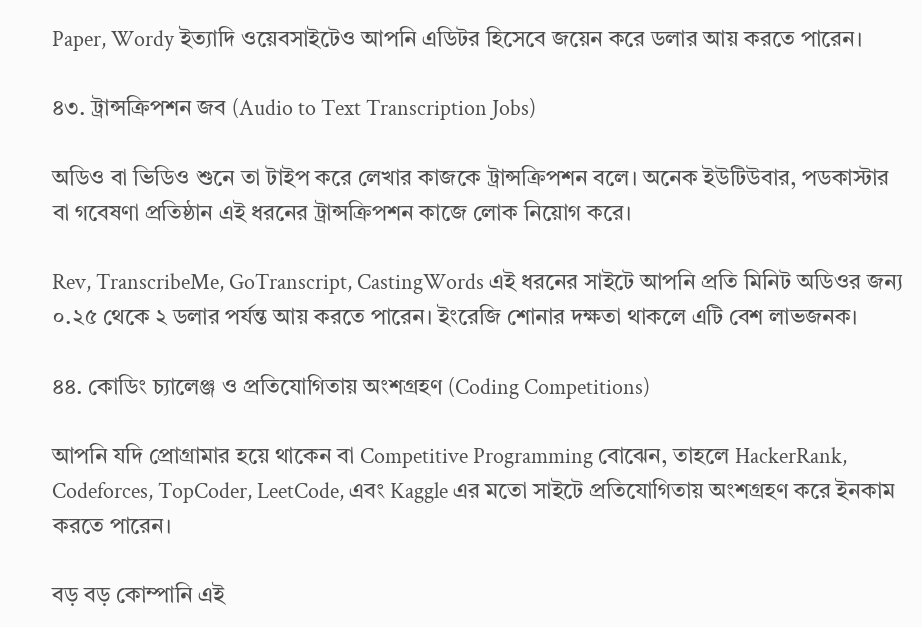Paper, Wordy ইত্যাদি ওয়েবসাইটেও আপনি এডিটর হিসেবে জয়েন করে ডলার আয় করতে পারেন।

৪৩. ট্রান্সক্রিপশন জব (Audio to Text Transcription Jobs)

অডিও বা ভিডিও শুনে তা টাইপ করে লেখার কাজকে ট্রান্সক্রিপশন বলে। অনেক ইউটিউবার, পডকাস্টার বা গবেষণা প্রতিষ্ঠান এই ধরনের ট্রান্সক্রিপশন কাজে লোক নিয়োগ করে।

Rev, TranscribeMe, GoTranscript, CastingWords এই ধরনের সাইটে আপনি প্রতি মিনিট অডিওর জন্য ০.২৫ থেকে ২ ডলার পর্যন্ত আয় করতে পারেন। ইংরেজি শোনার দক্ষতা থাকলে এটি বেশ লাভজনক।

৪৪. কোডিং চ্যালেঞ্জ ও প্রতিযোগিতায় অংশগ্রহণ (Coding Competitions)

আপনি যদি প্রোগ্রামার হয়ে থাকেন বা Competitive Programming বোঝেন, তাহলে HackerRank, Codeforces, TopCoder, LeetCode, এবং Kaggle এর মতো সাইটে প্রতিযোগিতায় অংশগ্রহণ করে ইনকাম করতে পারেন।

বড় বড় কোম্পানি এই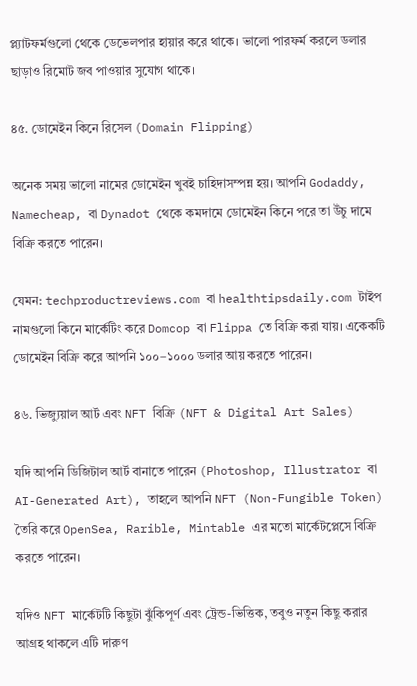প্ল্যাটফর্মগুলো থেকে ডেভেলপার হায়ার করে থাকে। ভালো পারফর্ম করলে ডলার ছাড়াও রিমোট জব পাওয়ার সুযোগ থাকে।

৪৫. ডোমেইন কিনে রিসেল (Domain Flipping)

অনেক সময় ভালো নামের ডোমেইন খুবই চাহিদাসম্পন্ন হয়। আপনি Godaddy, Namecheap, বা Dynadot থেকে কমদামে ডোমেইন কিনে পরে তা উঁচু দামে বিক্রি করতে পারেন।

যেমন: techproductreviews.com বা healthtipsdaily.com টাইপ নামগুলো কিনে মার্কেটিং করে Domcop বা Flippa তে বিক্রি করা যায়। একেকটি ডোমেইন বিক্রি করে আপনি ১০০–১০০০ ডলার আয় করতে পারেন।

৪৬. ভিজ্যুয়াল আর্ট এবং NFT বিক্রি (NFT & Digital Art Sales)

যদি আপনি ডিজিটাল আর্ট বানাতে পারেন (Photoshop, Illustrator বা AI-Generated Art), তাহলে আপনি NFT (Non-Fungible Token) তৈরি করে OpenSea, Rarible, Mintable এর মতো মার্কেটপ্লেসে বিক্রি করতে পারেন।

যদিও NFT মার্কেটটি কিছুটা ঝুঁকিপূর্ণ এবং ট্রেন্ড-ভিত্তিক, তবুও নতুন কিছু করার আগ্রহ থাকলে এটি দারুণ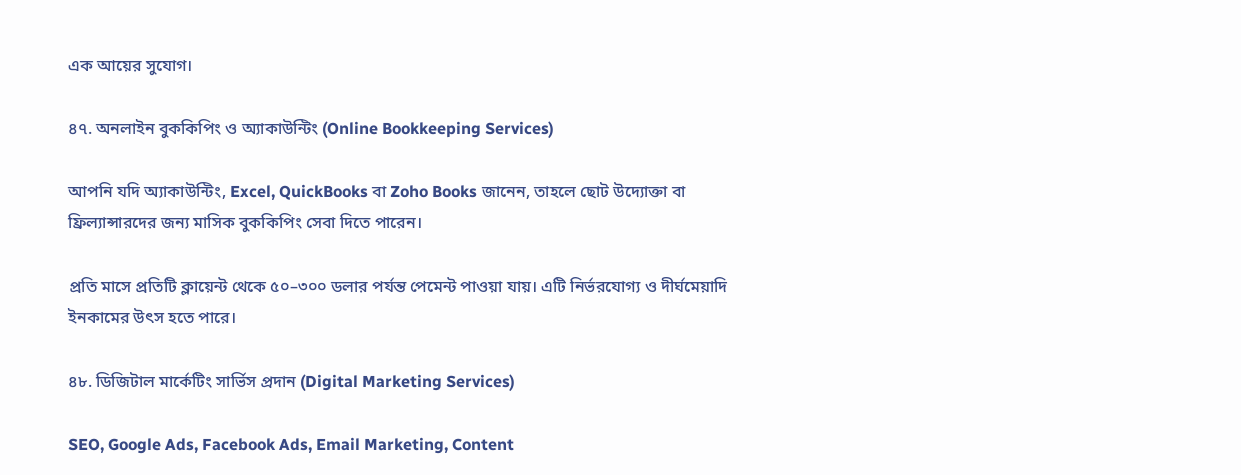এক আয়ের সুযোগ।

৪৭. অনলাইন বুককিপিং ও অ্যাকাউন্টিং (Online Bookkeeping Services)

আপনি যদি অ্যাকাউন্টিং, Excel, QuickBooks বা Zoho Books জানেন, তাহলে ছোট উদ্যোক্তা বা ফ্রিল্যান্সারদের জন্য মাসিক বুককিপিং সেবা দিতে পারেন।

প্রতি মাসে প্রতিটি ক্লায়েন্ট থেকে ৫০–৩০০ ডলার পর্যন্ত পেমেন্ট পাওয়া যায়। এটি নির্ভরযোগ্য ও দীর্ঘমেয়াদি ইনকামের উৎস হতে পারে।

৪৮. ডিজিটাল মার্কেটিং সার্ভিস প্রদান (Digital Marketing Services)

SEO, Google Ads, Facebook Ads, Email Marketing, Content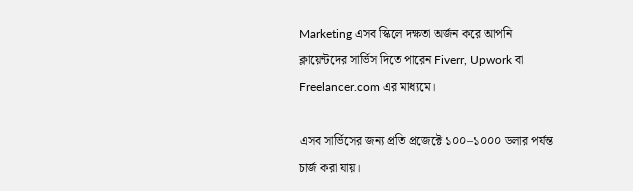Marketing এসব স্কিলে দক্ষতা অর্জন করে আপনি ক্লায়েন্টদের সার্ভিস দিতে পারেন Fiverr, Upwork বা Freelancer.com এর মাধ্যমে।

এসব সার্ভিসের জন্য প্রতি প্রজেক্টে ১০০–১০০০ ডলার পর্যন্ত চার্জ করা যায়।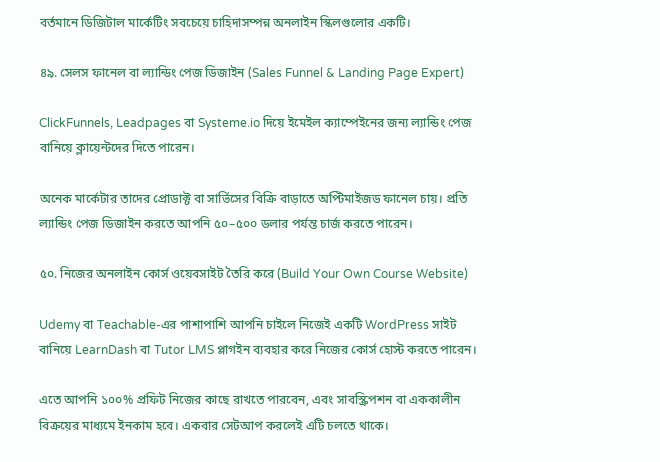বর্তমানে ডিজিটাল মার্কেটিং সবচেয়ে চাহিদাসম্পন্ন অনলাইন স্কিলগুলোর একটি।

৪৯. সেলস ফানেল বা ল্যান্ডিং পেজ ডিজাইন (Sales Funnel & Landing Page Expert)

ClickFunnels, Leadpages বা Systeme.io দিয়ে ইমেইল ক্যাম্পেইনের জন্য ল্যান্ডিং পেজ বানিয়ে ক্লায়েন্টদের দিতে পারেন।

অনেক মার্কেটার তাদের প্রোডাক্ট বা সার্ভিসের বিক্রি বাড়াতে অপ্টিমাইজড ফানেল চায়। প্রতি ল্যান্ডিং পেজ ডিজাইন করতে আপনি ৫০–৫০০ ডলার পর্যন্ত চার্জ করতে পারেন।

৫০. নিজের অনলাইন কোর্স ওয়েবসাইট তৈরি করে (Build Your Own Course Website)

Udemy বা Teachable-এর পাশাপাশি আপনি চাইলে নিজেই একটি WordPress সাইট বানিয়ে LearnDash বা Tutor LMS প্লাগইন ব্যবহার করে নিজের কোর্স হোস্ট করতে পারেন।

এতে আপনি ১০০% প্রফিট নিজের কাছে রাখতে পারবেন, এবং সাবস্ক্রিপশন বা এককালীন বিক্রয়ের মাধ্যমে ইনকাম হবে। একবার সেটআপ করলেই এটি চলতে থাকে।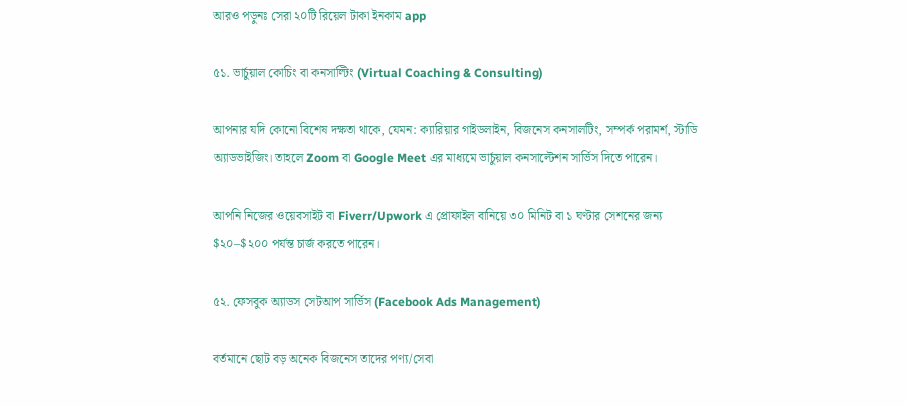আরও পড়ুনঃ সেরা ২০টি রিয়েল টাকা ইনকাম app

৫১. ভার্চুয়াল কোচিং বা কনসাল্টিং (Virtual Coaching & Consulting)

আপনার যদি কোনো বিশেষ দক্ষতা থাকে, যেমন: ক্যারিয়ার গাইডলাইন, বিজনেস কনসালটিং, সম্পর্ক পরামর্শ, স্টাডি অ্যাডভাইজিং। তাহলে Zoom বা Google Meet এর মাধ্যমে ভার্চুয়াল কনসাল্টেশন সার্ভিস দিতে পারেন।

আপনি নিজের ওয়েবসাইট বা Fiverr/Upwork এ প্রোফাইল বানিয়ে ৩০ মিনিট বা ১ ঘণ্টার সেশনের জন্য $২০–$২০০ পর্যন্ত চার্জ করতে পারেন।

৫২. ফেসবুক অ্যাডস সেটআপ সার্ভিস (Facebook Ads Management)

বর্তমানে ছোট বড় অনেক বিজনেস তাদের পণ্য/সেবা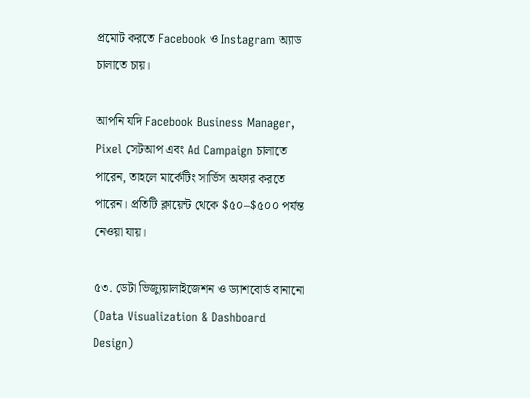প্রমোট করতে Facebook ও Instagram অ্যাড চালাতে চায়।

আপনি যদি Facebook Business Manager, Pixel সেটআপ এবং Ad Campaign চালাতে পারেন, তাহলে মার্কেটিং সার্ভিস অফার করতে পারেন। প্রতিটি ক্লায়েন্ট থেকে $৫০–$৫০০ পর্যন্ত নেওয়া যায়।

৫৩. ডেটা ভিজ্যুয়ালাইজেশন ও ড্যাশবোর্ড বানানো (Data Visualization & Dashboard Design)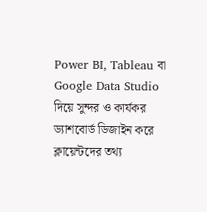Power BI, Tableau বা Google Data Studio দিয়ে সুন্দর ও কার্যকর ড্যাশবোর্ড ডিজাইন করে ক্লায়েন্টদের তথ্য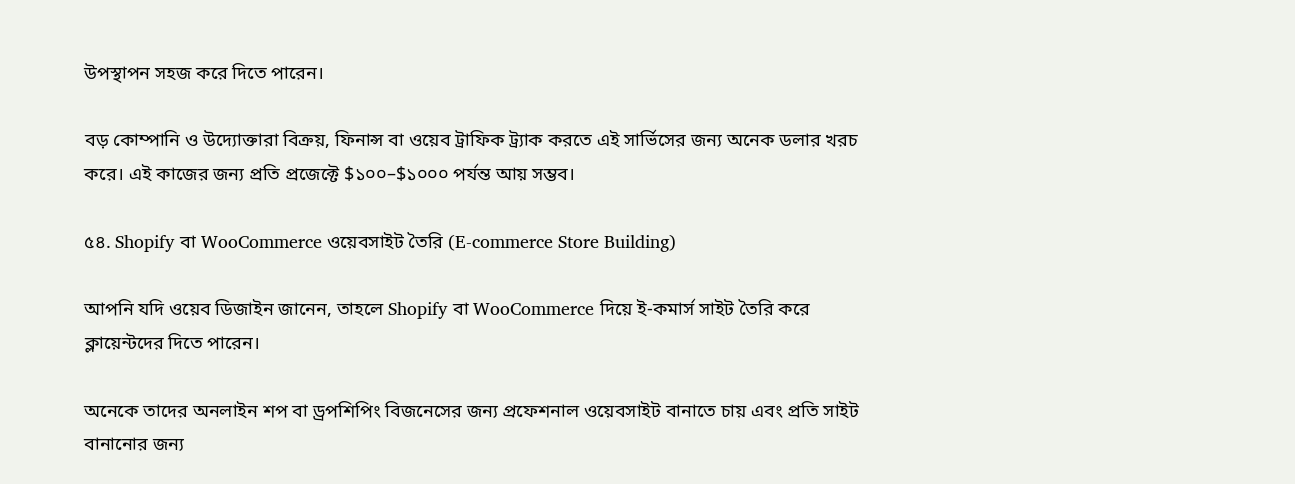উপস্থাপন সহজ করে দিতে পারেন।

বড় কোম্পানি ও উদ্যোক্তারা বিক্রয়, ফিনান্স বা ওয়েব ট্রাফিক ট্র্যাক করতে এই সার্ভিসের জন্য অনেক ডলার খরচ করে। এই কাজের জন্য প্রতি প্রজেক্টে $১০০–$১০০০ পর্যন্ত আয় সম্ভব।

৫৪. Shopify বা WooCommerce ওয়েবসাইট তৈরি (E-commerce Store Building)

আপনি যদি ওয়েব ডিজাইন জানেন, তাহলে Shopify বা WooCommerce দিয়ে ই-কমার্স সাইট তৈরি করে ক্লায়েন্টদের দিতে পারেন।

অনেকে তাদের অনলাইন শপ বা ড্রপশিপিং বিজনেসের জন্য প্রফেশনাল ওয়েবসাইট বানাতে চায় এবং প্রতি সাইট বানানোর জন্য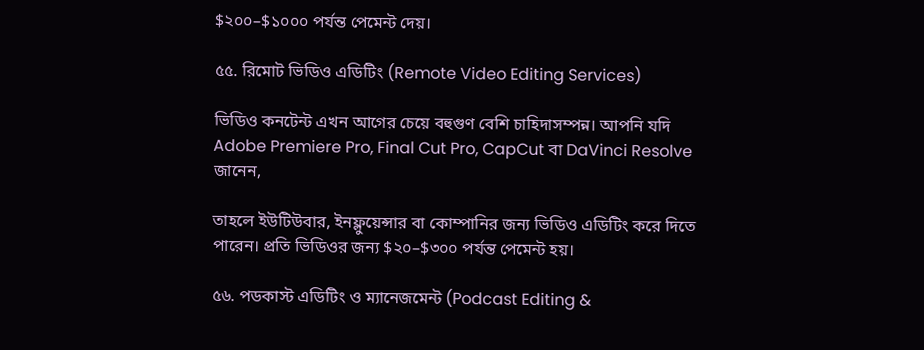$২০০–$১০০০ পর্যন্ত পেমেন্ট দেয়।

৫৫. রিমোট ভিডিও এডিটিং (Remote Video Editing Services)

ভিডিও কনটেন্ট এখন আগের চেয়ে বহুগুণ বেশি চাহিদাসম্পন্ন। আপনি যদি Adobe Premiere Pro, Final Cut Pro, CapCut বা DaVinci Resolve জানেন,

তাহলে ইউটিউবার, ইনফ্লুয়েন্সার বা কোম্পানির জন্য ভিডিও এডিটিং করে দিতে পারেন। প্রতি ভিডিওর জন্য $২০–$৩০০ পর্যন্ত পেমেন্ট হয়।

৫৬. পডকাস্ট এডিটিং ও ম্যানেজমেন্ট (Podcast Editing &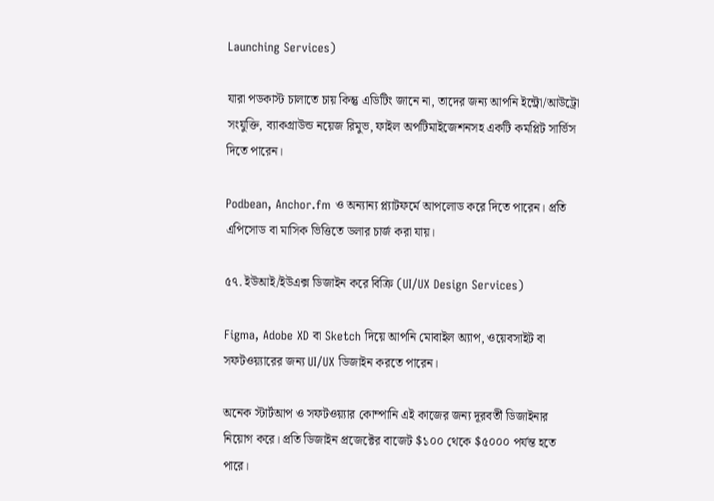Launching Services)

যারা পডকাস্ট চালাতে চায় কিন্তু এডিটিং জানে না, তাদের জন্য আপনি ইন্ট্রো/আউট্রো সংযুক্তি, ব্যাকগ্রাউন্ড নয়েজ রিমুভ, ফাইল অপটিমাইজেশনসহ একটি কমপ্লিট সার্ভিস দিতে পারেন।

Podbean, Anchor.fm ও অন্যান্য প্ল্যাটফর্মে আপলোড করে দিতে পারেন। প্রতি এপিসোড বা মাসিক ভিত্তিতে ডলার চার্জ করা যায়।

৫৭. ইউআই/ইউএক্স ডিজাইন করে বিক্রি (UI/UX Design Services)

Figma, Adobe XD বা Sketch দিয়ে আপনি মোবাইল অ্যাপ, ওয়েবসাইট বা সফটওয়্যারের জন্য UI/UX ডিজাইন করতে পারেন।

অনেক স্টার্টআপ ও সফটওয়্যার কোম্পানি এই কাজের জন্য দূরবর্তী ডিজাইনার নিয়োগ করে। প্রতি ডিজাইন প্রজেক্টের বাজেট $১০০ থেকে $৫০০০ পর্যন্ত হতে পারে।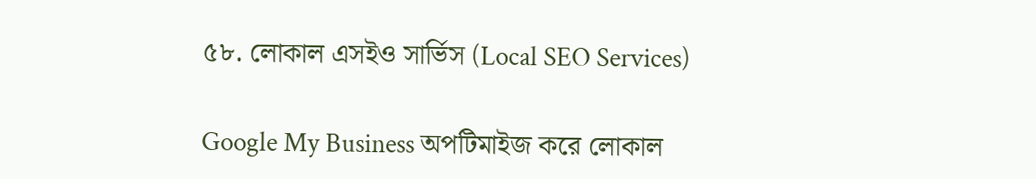৫৮. লোকাল এসইও সার্ভিস (Local SEO Services)

Google My Business অপটিমাইজ করে লোকাল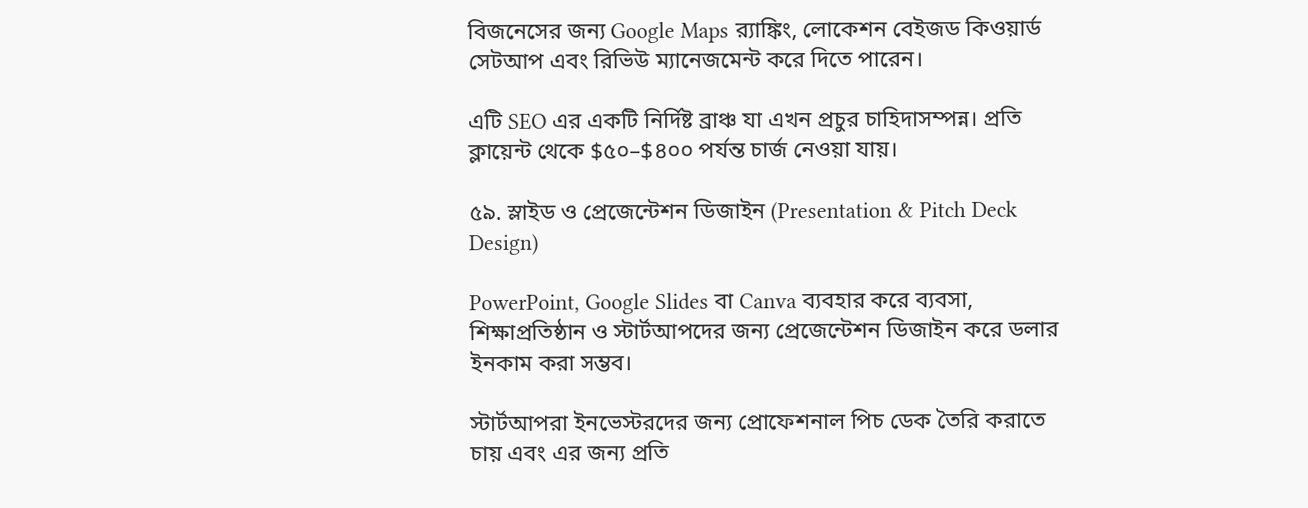বিজনেসের জন্য Google Maps র‍্যাঙ্কিং, লোকেশন বেইজড কিওয়ার্ড সেটআপ এবং রিভিউ ম্যানেজমেন্ট করে দিতে পারেন।

এটি SEO এর একটি নির্দিষ্ট ব্রাঞ্চ যা এখন প্রচুর চাহিদাসম্পন্ন। প্রতি ক্লায়েন্ট থেকে $৫০–$৪০০ পর্যন্ত চার্জ নেওয়া যায়।

৫৯. স্লাইড ও প্রেজেন্টেশন ডিজাইন (Presentation & Pitch Deck Design)

PowerPoint, Google Slides বা Canva ব্যবহার করে ব্যবসা, শিক্ষাপ্রতিষ্ঠান ও স্টার্টআপদের জন্য প্রেজেন্টেশন ডিজাইন করে ডলার ইনকাম করা সম্ভব।

স্টার্টআপরা ইনভেস্টরদের জন্য প্রোফেশনাল পিচ ডেক তৈরি করাতে চায় এবং এর জন্য প্রতি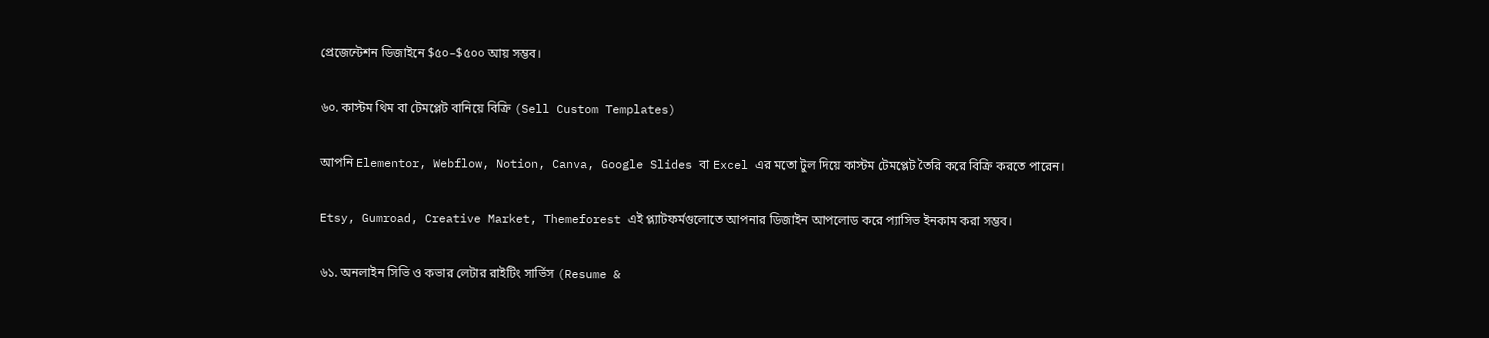প্রেজেন্টেশন ডিজাইনে $৫০–$৫০০ আয় সম্ভব।

৬০. কাস্টম থিম বা টেমপ্লেট বানিয়ে বিক্রি (Sell Custom Templates)

আপনি Elementor, Webflow, Notion, Canva, Google Slides বা Excel এর মতো টুল দিয়ে কাস্টম টেমপ্লেট তৈরি করে বিক্রি করতে পারেন।

Etsy, Gumroad, Creative Market, Themeforest এই প্ল্যাটফর্মগুলোতে আপনার ডিজাইন আপলোড করে প্যাসিভ ইনকাম করা সম্ভব।

৬১. অনলাইন সিভি ও কভার লেটার রাইটিং সার্ভিস (Resume &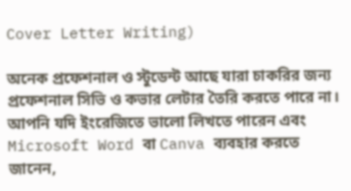Cover Letter Writing)

অনেক প্রফেশনাল ও স্টুডেন্ট আছে যারা চাকরির জন্য প্রফেশনাল সিভি ও কভার লেটার তৈরি করতে পারে না। আপনি যদি ইংরেজিতে ভালো লিখতে পারেন এবং Microsoft Word বা Canva ব্যবহার করতে জানেন,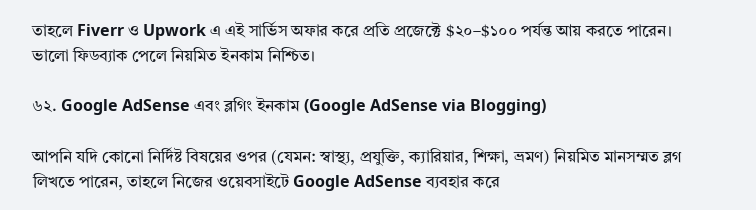তাহলে Fiverr ও Upwork এ এই সার্ভিস অফার করে প্রতি প্রজেক্টে $২০–$১০০ পর্যন্ত আয় করতে পারেন। ভালো ফিডব্যাক পেলে নিয়মিত ইনকাম নিশ্চিত।

৬২. Google AdSense এবং ব্লগিং ইনকাম (Google AdSense via Blogging)

আপনি যদি কোনো নির্দিষ্ট বিষয়ের ওপর (যেমন: স্বাস্থ্য, প্রযুক্তি, ক্যারিয়ার, শিক্ষা, ভ্রমণ) নিয়মিত মানসম্মত ব্লগ লিখতে পারেন, তাহলে নিজের ওয়েবসাইটে Google AdSense ব্যবহার করে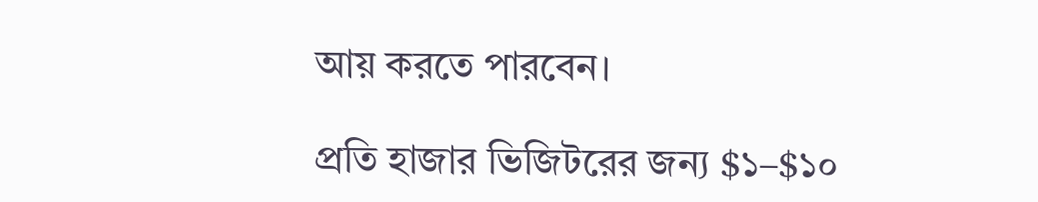আয় করতে পারবেন।

প্রতি হাজার ভিজিটরের জন্য $১–$১০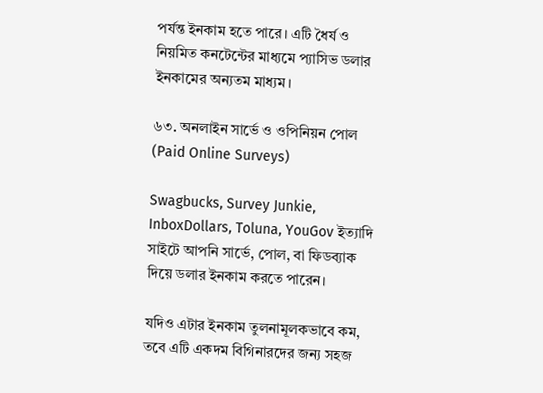পর্যন্ত ইনকাম হতে পারে। এটি ধৈর্য ও নিয়মিত কনটেন্টের মাধ্যমে প্যাসিভ ডলার ইনকামের অন্যতম মাধ্যম।

৬৩. অনলাইন সার্ভে ও ওপিনিয়ন পোল (Paid Online Surveys)

Swagbucks, Survey Junkie, InboxDollars, Toluna, YouGov ইত্যাদি সাইটে আপনি সার্ভে, পোল, বা ফিডব্যাক দিয়ে ডলার ইনকাম করতে পারেন।

যদিও এটার ইনকাম তুলনামূলকভাবে কম, তবে এটি একদম বিগিনারদের জন্য সহজ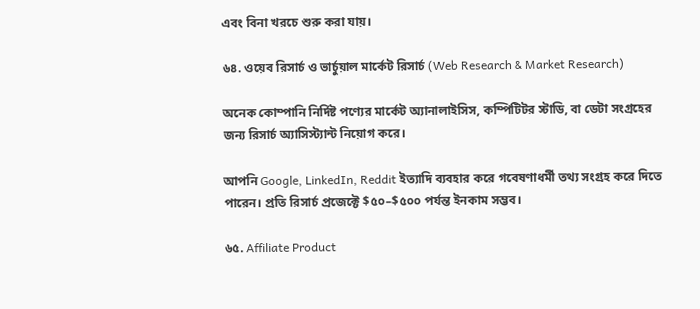এবং বিনা খরচে শুরু করা যায়।

৬৪. ওয়েব রিসার্চ ও ভার্চুয়াল মার্কেট রিসার্চ (Web Research & Market Research)

অনেক কোম্পানি নির্দিষ্ট পণ্যের মার্কেট অ্যানালাইসিস, কম্পিটিটর স্টাডি, বা ডেটা সংগ্রহের জন্য রিসার্চ অ্যাসিস্ট্যান্ট নিয়োগ করে।

আপনি Google, LinkedIn, Reddit ইত্যাদি ব্যবহার করে গবেষণাধর্মী তথ্য সংগ্রহ করে দিতে পারেন। প্রতি রিসার্চ প্রজেক্টে $৫০–$৫০০ পর্যন্ত ইনকাম সম্ভব।

৬৫. Affiliate Product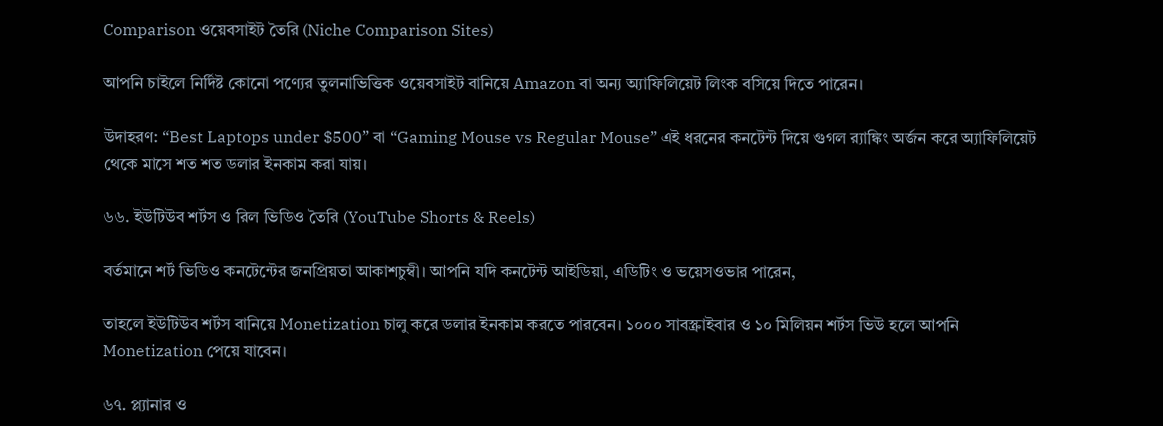Comparison ওয়েবসাইট তৈরি (Niche Comparison Sites)

আপনি চাইলে নির্দিষ্ট কোনো পণ্যের তুলনাভিত্তিক ওয়েবসাইট বানিয়ে Amazon বা অন্য অ্যাফিলিয়েট লিংক বসিয়ে দিতে পারেন।

উদাহরণ: “Best Laptops under $500” বা “Gaming Mouse vs Regular Mouse” এই ধরনের কনটেন্ট দিয়ে গুগল র‍্যাঙ্কিং অর্জন করে অ্যাফিলিয়েট থেকে মাসে শত শত ডলার ইনকাম করা যায়।

৬৬. ইউটিউব শর্টস ও রিল ভিডিও তৈরি (YouTube Shorts & Reels)

বর্তমানে শর্ট ভিডিও কনটেন্টের জনপ্রিয়তা আকাশচুম্বী। আপনি যদি কনটেন্ট আইডিয়া, এডিটিং ও ভয়েসওভার পারেন,

তাহলে ইউটিউব শর্টস বানিয়ে Monetization চালু করে ডলার ইনকাম করতে পারবেন। ১০০০ সাবস্ক্রাইবার ও ১০ মিলিয়ন শর্টস ভিউ হলে আপনি Monetization পেয়ে যাবেন।

৬৭. প্ল্যানার ও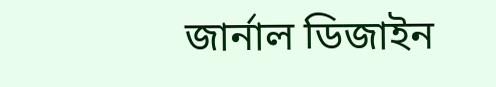জার্নাল ডিজাইন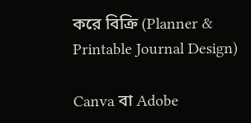করে বিক্রি (Planner & Printable Journal Design)

Canva বা Adobe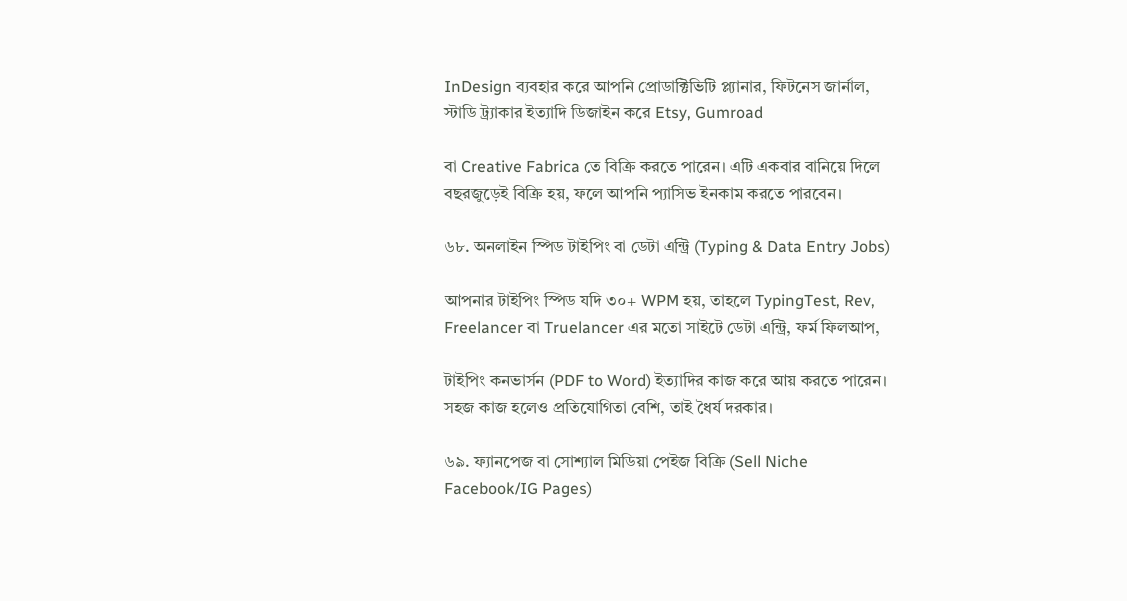InDesign ব্যবহার করে আপনি প্রোডাক্টিভিটি প্ল্যানার, ফিটনেস জার্নাল, স্টাডি ট্র্যাকার ইত্যাদি ডিজাইন করে Etsy, Gumroad

বা Creative Fabrica তে বিক্রি করতে পারেন। এটি একবার বানিয়ে দিলে বছরজুড়েই বিক্রি হয়, ফলে আপনি প্যাসিভ ইনকাম করতে পারবেন।

৬৮. অনলাইন স্পিড টাইপিং বা ডেটা এন্ট্রি (Typing & Data Entry Jobs)

আপনার টাইপিং স্পিড যদি ৩০+ WPM হয়, তাহলে TypingTest, Rev, Freelancer বা Truelancer এর মতো সাইটে ডেটা এন্ট্রি, ফর্ম ফিলআপ,

টাইপিং কনভার্সন (PDF to Word) ইত্যাদির কাজ করে আয় করতে পারেন। সহজ কাজ হলেও প্রতিযোগিতা বেশি, তাই ধৈর্য দরকার।

৬৯. ফ্যানপেজ বা সোশ্যাল মিডিয়া পেইজ বিক্রি (Sell Niche Facebook/IG Pages)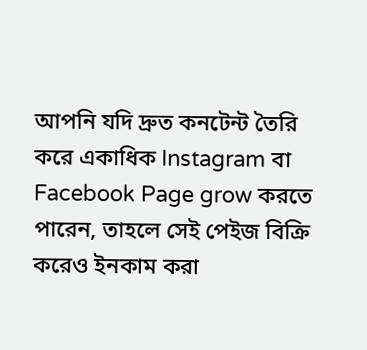আপনি যদি দ্রুত কনটেন্ট তৈরি করে একাধিক Instagram বা Facebook Page grow করতে পারেন, তাহলে সেই পেইজ বিক্রি করেও ইনকাম করা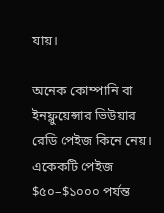যায়।

অনেক কোম্পানি বা ইনফ্লুয়েন্সার ভিউয়ার রেডি পেইজ কিনে নেয়। একেকটি পেইজ $৫০–$১০০০ পর্যন্ত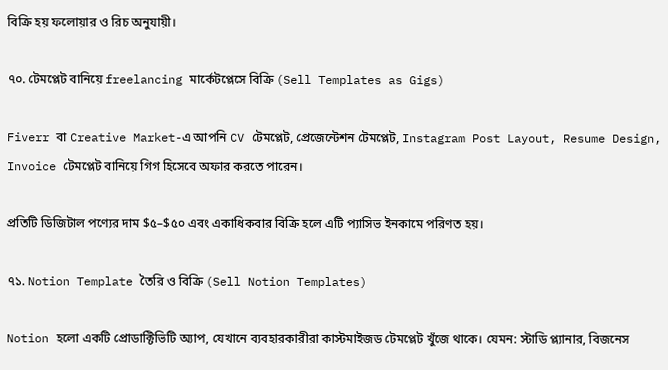বিক্রি হয় ফলোয়ার ও রিচ অনুযায়ী।

৭০. টেমপ্লেট বানিয়ে freelancing মার্কেটপ্লেসে বিক্রি (Sell Templates as Gigs)

Fiverr বা Creative Market-এ আপনি CV টেমপ্লেট, প্রেজেন্টেশন টেমপ্লেট, Instagram Post Layout, Resume Design, Invoice টেমপ্লেট বানিয়ে গিগ হিসেবে অফার করতে পারেন।

প্রতিটি ডিজিটাল পণ্যের দাম $৫–$৫০ এবং একাধিকবার বিক্রি হলে এটি প্যাসিভ ইনকামে পরিণত হয়।

৭১. Notion Template তৈরি ও বিক্রি (Sell Notion Templates)

Notion হলো একটি প্রোডাক্টিভিটি অ্যাপ, যেখানে ব্যবহারকারীরা কাস্টমাইজড টেমপ্লেট খুঁজে থাকে। যেমন: স্টাডি প্ল্যানার, বিজনেস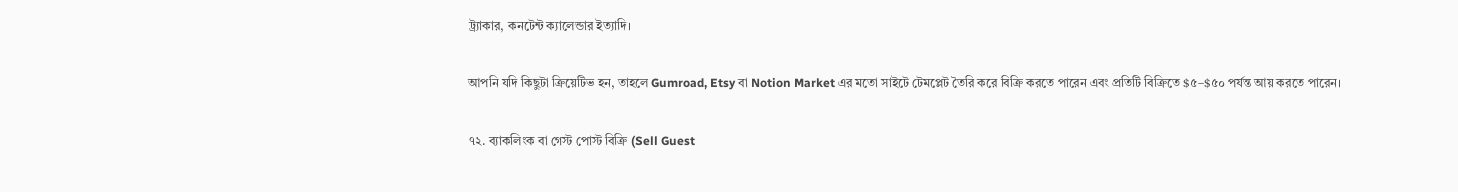ট্র্যাকার, কনটেন্ট ক্যালেন্ডার ইত্যাদি।

আপনি যদি কিছুটা ক্রিয়েটিভ হন, তাহলে Gumroad, Etsy বা Notion Market এর মতো সাইটে টেমপ্লেট তৈরি করে বিক্রি করতে পারেন এবং প্রতিটি বিক্রিতে $৫–$৫০ পর্যন্ত আয় করতে পারেন।

৭২. ব্যাকলিংক বা গেস্ট পোস্ট বিক্রি (Sell Guest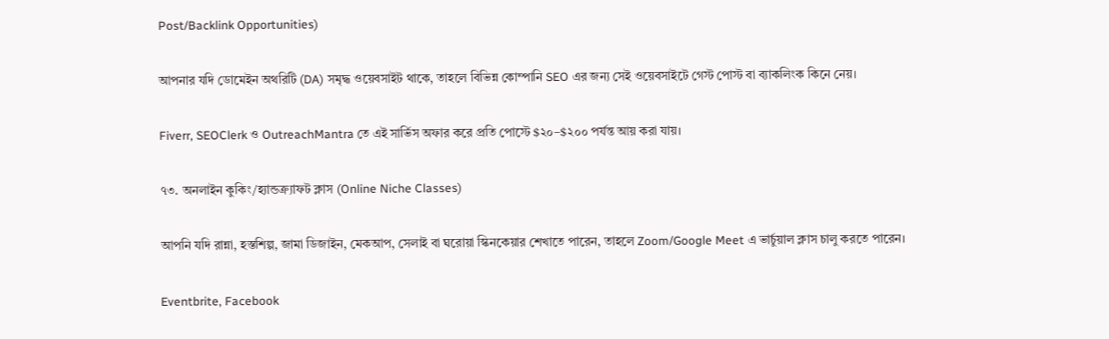Post/Backlink Opportunities)

আপনার যদি ডোমেইন অথরিটি (DA) সমৃদ্ধ ওয়েবসাইট থাকে, তাহলে বিভিন্ন কোম্পানি SEO এর জন্য সেই ওয়েবসাইটে গেস্ট পোস্ট বা ব্যাকলিংক কিনে নেয়।

Fiverr, SEOClerk ও OutreachMantra তে এই সার্ভিস অফার করে প্রতি পোস্টে $২০–$২০০ পর্যন্ত আয় করা যায়।

৭৩. অনলাইন কুকিং/হ্যান্ডক্র্যাফট ক্লাস (Online Niche Classes)

আপনি যদি রান্না, হস্তশিল্প, জামা ডিজাইন, মেকআপ, সেলাই বা ঘরোয়া স্কিনকেয়ার শেখাতে পারেন, তাহলে Zoom/Google Meet এ ভার্চুয়াল ক্লাস চালু করতে পারেন।

Eventbrite, Facebook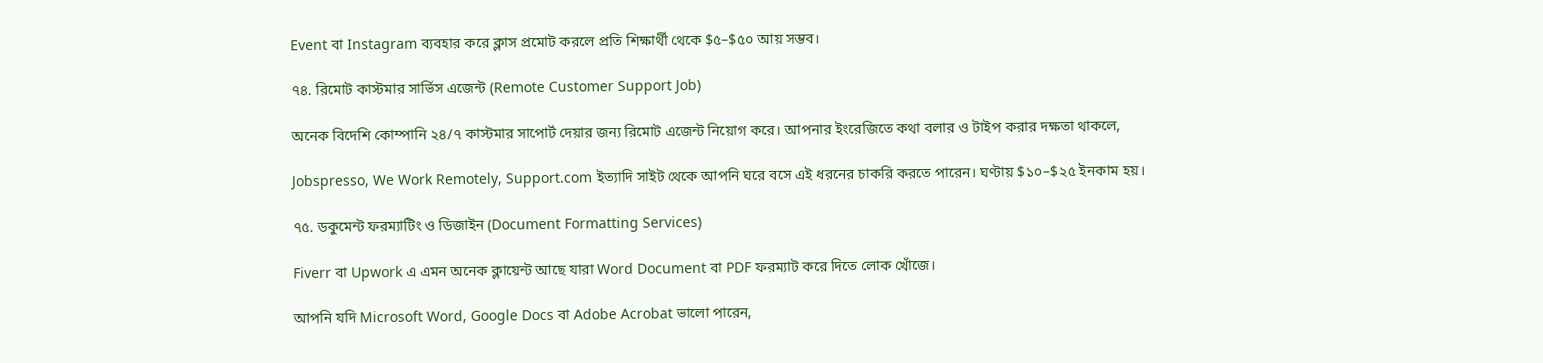Event বা Instagram ব্যবহার করে ক্লাস প্রমোট করলে প্রতি শিক্ষার্থী থেকে $৫–$৫০ আয় সম্ভব।

৭৪. রিমোট কাস্টমার সার্ভিস এজেন্ট (Remote Customer Support Job)

অনেক বিদেশি কোম্পানি ২৪/৭ কাস্টমার সাপোর্ট দেয়ার জন্য রিমোট এজেন্ট নিয়োগ করে। আপনার ইংরেজিতে কথা বলার ও টাইপ করার দক্ষতা থাকলে,

Jobspresso, We Work Remotely, Support.com ইত্যাদি সাইট থেকে আপনি ঘরে বসে এই ধরনের চাকরি করতে পারেন। ঘণ্টায় $১০–$২৫ ইনকাম হয়।

৭৫. ডকুমেন্ট ফরম্যাটিং ও ডিজাইন (Document Formatting Services)

Fiverr বা Upwork এ এমন অনেক ক্লায়েন্ট আছে যারা Word Document বা PDF ফরম্যাট করে দিতে লোক খোঁজে।

আপনি যদি Microsoft Word, Google Docs বা Adobe Acrobat ভালো পারেন,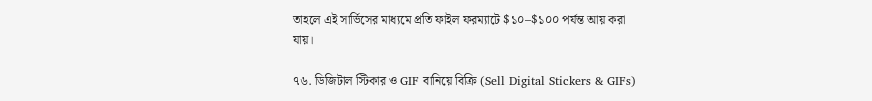তাহলে এই সার্ভিসের মাধ্যমে প্রতি ফাইল ফরম্যাটে $১০–$১০০ পর্যন্ত আয় করা যায়।

৭৬. ডিজিটাল স্টিকার ও GIF বানিয়ে বিক্রি (Sell Digital Stickers & GIFs)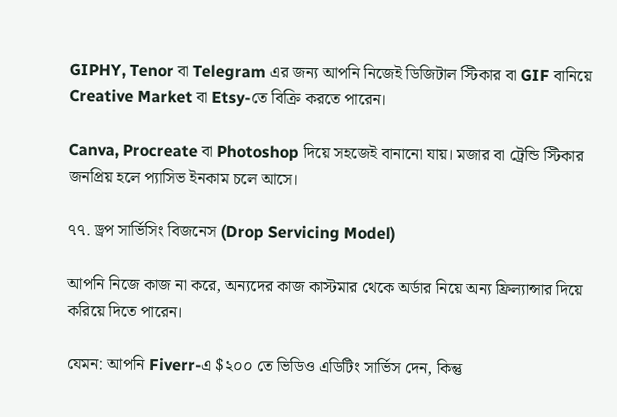GIPHY, Tenor বা Telegram এর জন্য আপনি নিজেই ডিজিটাল স্টিকার বা GIF বানিয়ে Creative Market বা Etsy-তে বিক্রি করতে পারেন।

Canva, Procreate বা Photoshop দিয়ে সহজেই বানানো যায়। মজার বা ট্রেন্ডি স্টিকার জনপ্রিয় হলে প্যাসিভ ইনকাম চলে আসে।

৭৭. ড্রপ সার্ভিসিং বিজনেস (Drop Servicing Model)

আপনি নিজে কাজ না করে, অন্যদের কাজ কাস্টমার থেকে অর্ডার নিয়ে অন্য ফ্রিল্যান্সার দিয়ে করিয়ে দিতে পারেন।

যেমন: আপনি Fiverr-এ $২০০ তে ভিডিও এডিটিং সার্ভিস দেন, কিন্তু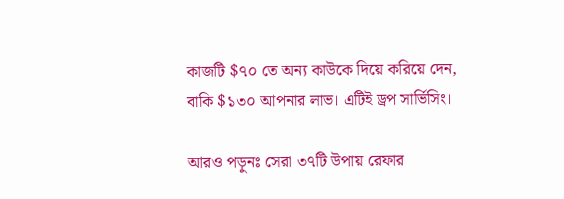কাজটি $৭০ তে অন্য কাউকে দিয়ে করিয়ে দেন, বাকি $১৩০ আপনার লাভ। এটিই ড্রপ সার্ভিসিং।

আরও পড়ুনঃ সেরা ৩৭টি উপায় রেফার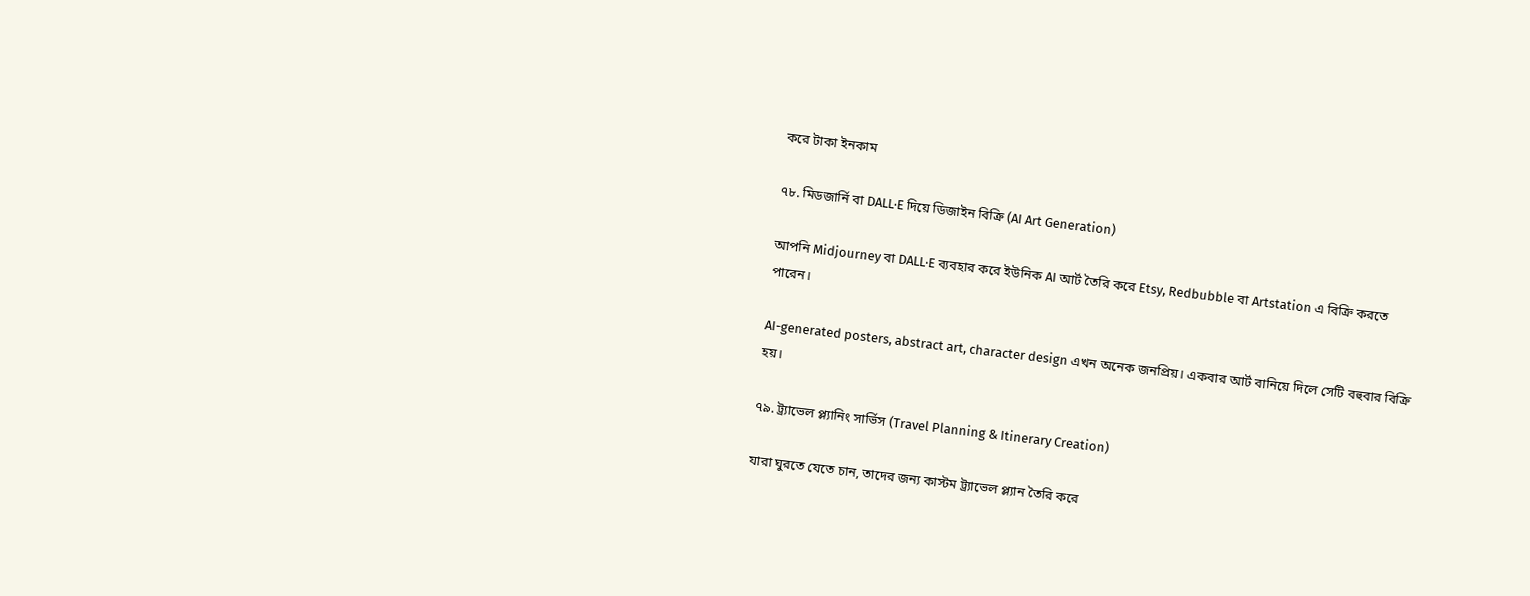করে টাকা ইনকাম

৭৮. মিডজার্নি বা DALL·E দিয়ে ডিজাইন বিক্রি (AI Art Generation)

আপনি Midjourney বা DALL·E ব্যবহার করে ইউনিক AI আর্ট তৈরি করে Etsy, Redbubble বা Artstation এ বিক্রি করতে পারেন।

AI-generated posters, abstract art, character design এখন অনেক জনপ্রিয়। একবার আর্ট বানিয়ে দিলে সেটি বহুবার বিক্রি হয়।

৭৯. ট্র্যাভেল প্ল্যানিং সার্ভিস (Travel Planning & Itinerary Creation)

যারা ঘুরতে যেতে চান, তাদের জন্য কাস্টম ট্র্যাভেল প্ল্যান তৈরি করে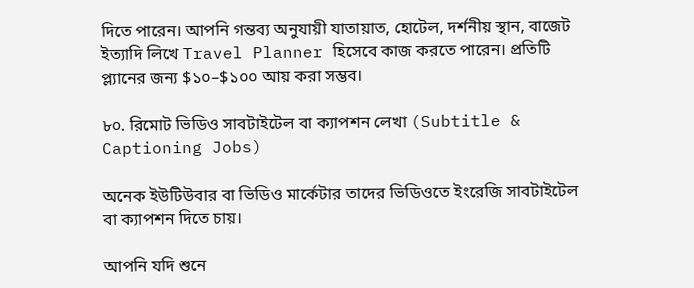দিতে পারেন। আপনি গন্তব্য অনুযায়ী যাতায়াত, হোটেল, দর্শনীয় স্থান, বাজেট ইত্যাদি লিখে Travel Planner হিসেবে কাজ করতে পারেন। প্রতিটি প্ল্যানের জন্য $১০–$১০০ আয় করা সম্ভব।

৮০. রিমোট ভিডিও সাবটাইটেল বা ক্যাপশন লেখা (Subtitle & Captioning Jobs)

অনেক ইউটিউবার বা ভিডিও মার্কেটার তাদের ভিডিওতে ইংরেজি সাবটাইটেল বা ক্যাপশন দিতে চায়।

আপনি যদি শুনে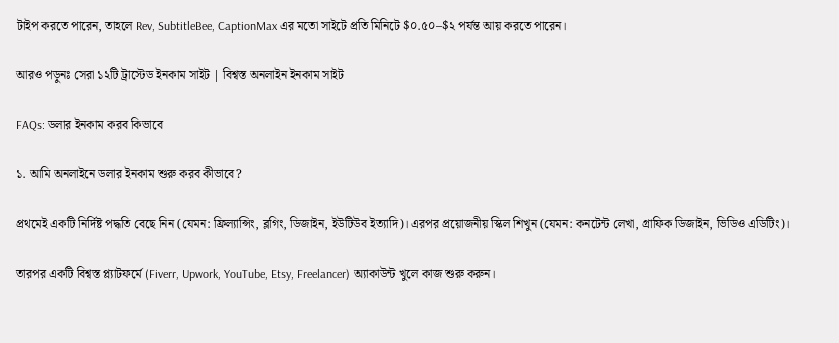টাইপ করতে পারেন, তাহলে Rev, SubtitleBee, CaptionMax এর মতো সাইটে প্রতি মিনিটে $০.৫০–$২ পর্যন্ত আয় করতে পারেন।

আরও পড়ুনঃ সেরা ১২টি ট্রাস্টেড ইনকাম সাইট | বিশ্বস্ত অনলাইন ইনকাম সাইট

FAQs: ডলার ইনকাম করব কিভাবে

১. আমি অনলাইনে ডলার ইনকাম শুরু করব কীভাবে?

প্রথমেই একটি নির্দিষ্ট পদ্ধতি বেছে নিন (যেমন: ফ্রিল্যান্সিং, ব্লগিং, ডিজাইন, ইউটিউব ইত্যাদি)। এরপর প্রয়োজনীয় স্কিল শিখুন (যেমন: কনটেন্ট লেখা, গ্রাফিক ডিজাইন, ভিডিও এডিটিং)।

তারপর একটি বিশ্বস্ত প্ল্যাটফর্মে (Fiverr, Upwork, YouTube, Etsy, Freelancer) অ্যাকাউন্ট খুলে কাজ শুরু করুন।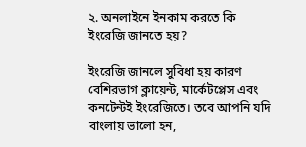২. অনলাইনে ইনকাম করতে কি ইংরেজি জানতে হয়?

ইংরেজি জানলে সুবিধা হয় কারণ বেশিরভাগ ক্লায়েন্ট, মার্কেটপ্লেস এবং কনটেন্টই ইংরেজিতে। তবে আপনি যদি বাংলায় ভালো হন,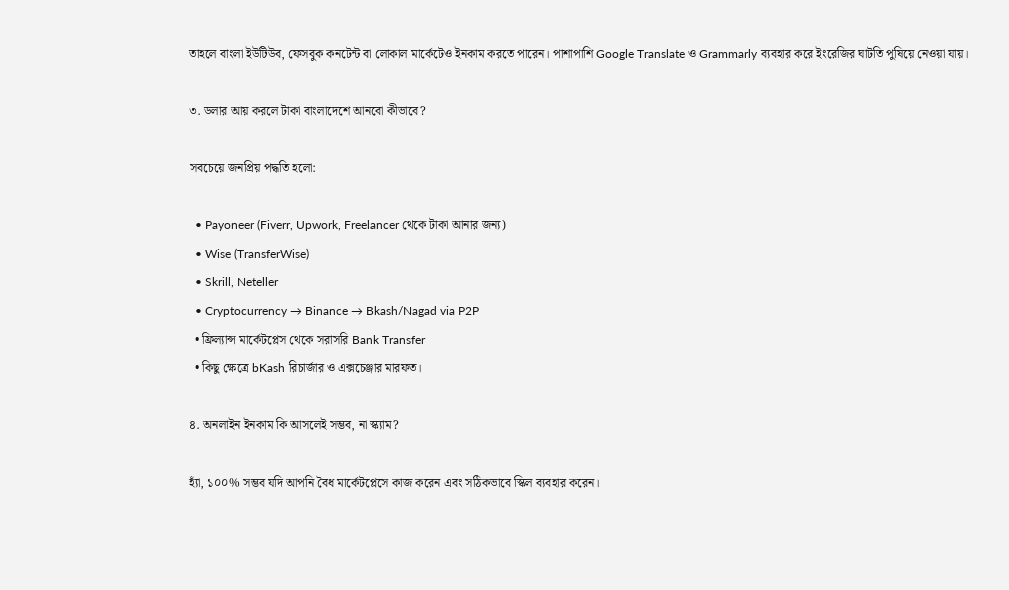তাহলে বাংলা ইউটিউব, ফেসবুক কনটেন্ট বা লোকাল মার্কেটেও ইনকাম করতে পারেন। পাশাপাশি Google Translate ও Grammarly ব্যবহার করে ইংরেজির ঘাটতি পুষিয়ে নেওয়া যায়।

৩. ডলার আয় করলে টাকা বাংলাদেশে আনবো কীভাবে?

সবচেয়ে জনপ্রিয় পদ্ধতি হলো:

  • Payoneer (Fiverr, Upwork, Freelancer থেকে টাকা আনার জন্য)
  • Wise (TransferWise)
  • Skrill, Neteller
  • Cryptocurrency → Binance → Bkash/Nagad via P2P
  • ফ্রিল্যান্স মার্কেটপ্লেস থেকে সরাসরি Bank Transfer
  • কিছু ক্ষেত্রে bKash রিচার্জার ও এক্সচেঞ্জার মারফত।

৪. অনলাইন ইনকাম কি আসলেই সম্ভব, না স্ক্যাম?

হ্যাঁ, ১০০% সম্ভব যদি আপনি বৈধ মার্কেটপ্লেসে কাজ করেন এবং সঠিকভাবে স্কিল ব্যবহার করেন।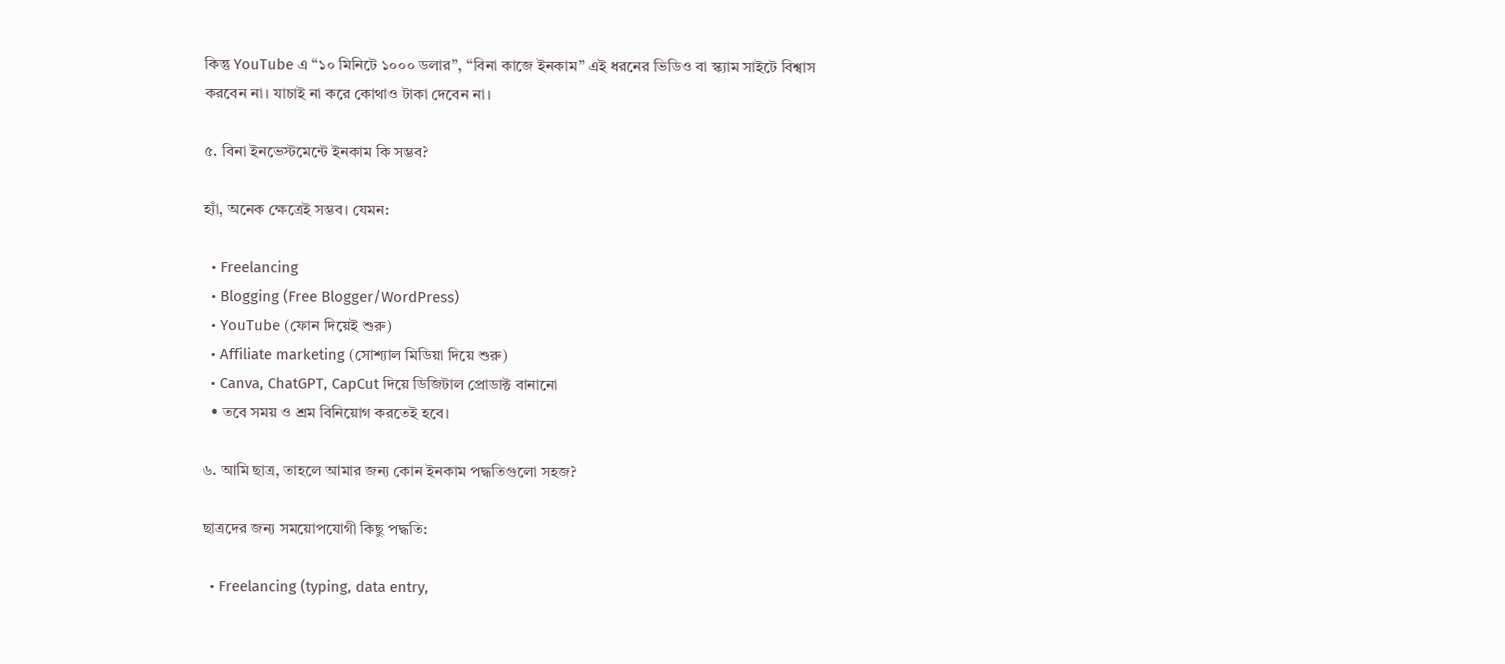কিন্তু YouTube এ “১০ মিনিটে ১০০০ ডলার”, “বিনা কাজে ইনকাম” এই ধরনের ভিডিও বা স্ক্যাম সাইটে বিশ্বাস করবেন না। যাচাই না করে কোথাও টাকা দেবেন না।

৫. বিনা ইনভেস্টমেন্টে ইনকাম কি সম্ভব?

হ্যাঁ, অনেক ক্ষেত্রেই সম্ভব। যেমন:

  • Freelancing
  • Blogging (Free Blogger/WordPress)
  • YouTube (ফোন দিয়েই শুরু)
  • Affiliate marketing (সোশ্যাল মিডিয়া দিয়ে শুরু)
  • Canva, ChatGPT, CapCut দিয়ে ডিজিটাল প্রোডাক্ট বানানো
  • তবে সময় ও শ্রম বিনিয়োগ করতেই হবে।

৬. আমি ছাত্র, তাহলে আমার জন্য কোন ইনকাম পদ্ধতিগুলো সহজ?

ছাত্রদের জন্য সময়োপযোগী কিছু পদ্ধতি:

  • Freelancing (typing, data entry,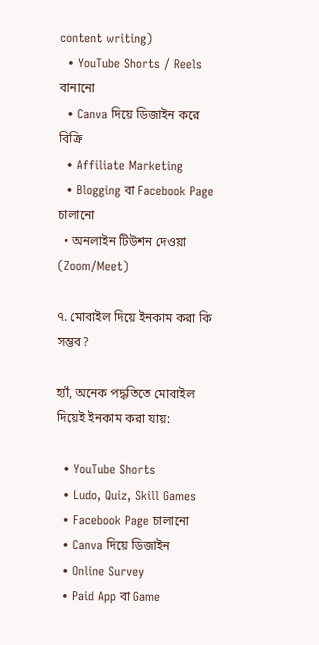content writing)
  • YouTube Shorts / Reels বানানো
  • Canva দিয়ে ডিজাইন করে বিক্রি
  • Affiliate Marketing
  • Blogging বা Facebook Page চালানো
  • অনলাইন টিউশন দেওয়া (Zoom/Meet)

৭. মোবাইল দিয়ে ইনকাম করা কি সম্ভব?

হ্যাঁ, অনেক পদ্ধতিতে মোবাইল দিয়েই ইনকাম করা যায়:

  • YouTube Shorts
  • Ludo, Quiz, Skill Games
  • Facebook Page চালানো
  • Canva দিয়ে ডিজাইন
  • Online Survey
  • Paid App বা Game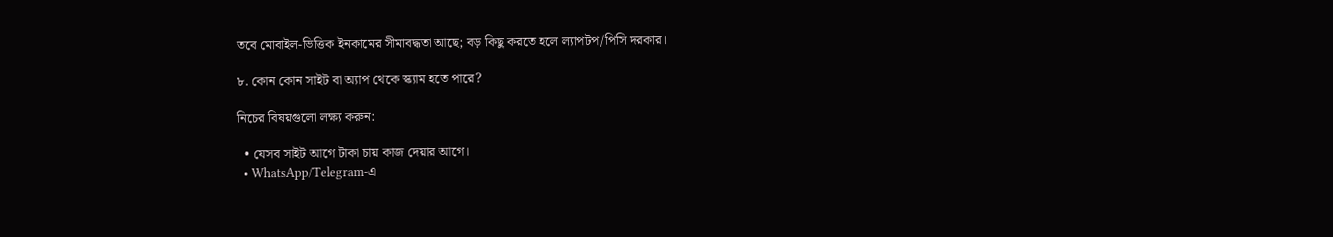তবে মোবাইল-ভিত্তিক ইনকামের সীমাবদ্ধতা আছে; বড় কিছু করতে হলে ল্যাপটপ/পিসি দরকার।

৮. কোন কোন সাইট বা অ্যাপ থেকে স্ক্যাম হতে পারে?

নিচের বিষয়গুলো লক্ষ্য করুন:

  • যেসব সাইট আগে টাকা চায় কাজ দেয়ার আগে।
  • WhatsApp/Telegram-এ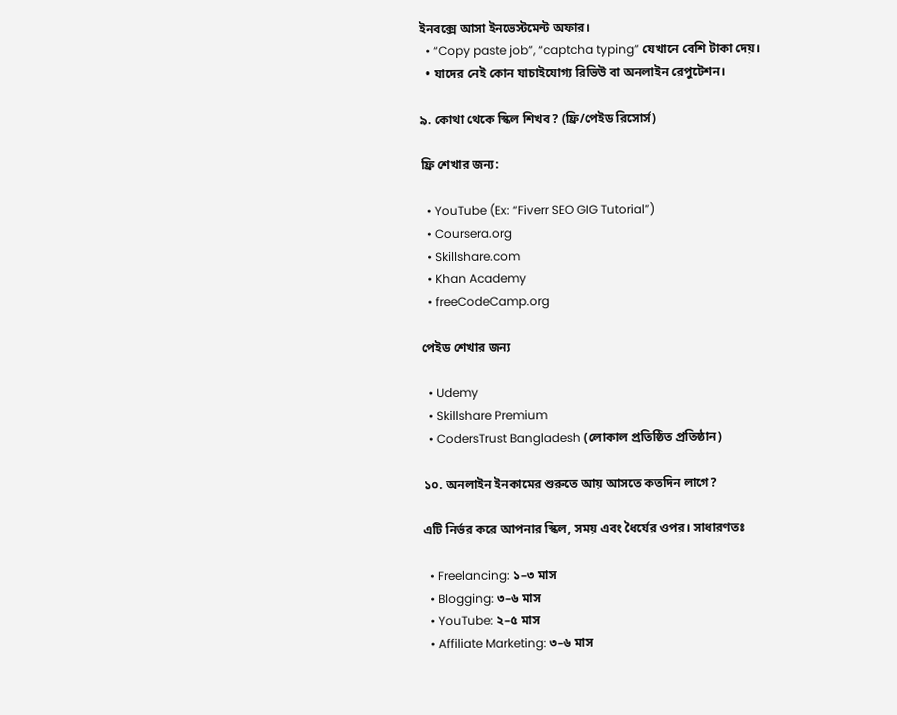ইনবক্সে আসা ইনভেস্টমেন্ট অফার।
  • “Copy paste job”, “captcha typing” যেখানে বেশি টাকা দেয়।
  • যাদের নেই কোন যাচাইযোগ্য রিভিউ বা অনলাইন রেপুটেশন।

৯. কোথা থেকে স্কিল শিখব? (ফ্রি/পেইড রিসোর্স)

ফ্রি শেখার জন্য:

  • YouTube (Ex: “Fiverr SEO GIG Tutorial”)
  • Coursera.org
  • Skillshare.com
  • Khan Academy
  • freeCodeCamp.org

পেইড শেখার জন্য

  • Udemy
  • Skillshare Premium
  • CodersTrust Bangladesh (লোকাল প্রতিষ্ঠিত প্রতিষ্ঠান)

১০. অনলাইন ইনকামের শুরুতে আয় আসতে কতদিন লাগে?

এটি নির্ভর করে আপনার স্কিল, সময় এবং ধৈর্যের ওপর। সাধারণতঃ

  • Freelancing: ১–৩ মাস
  • Blogging: ৩–৬ মাস
  • YouTube: ২–৫ মাস
  • Affiliate Marketing: ৩–৬ মাস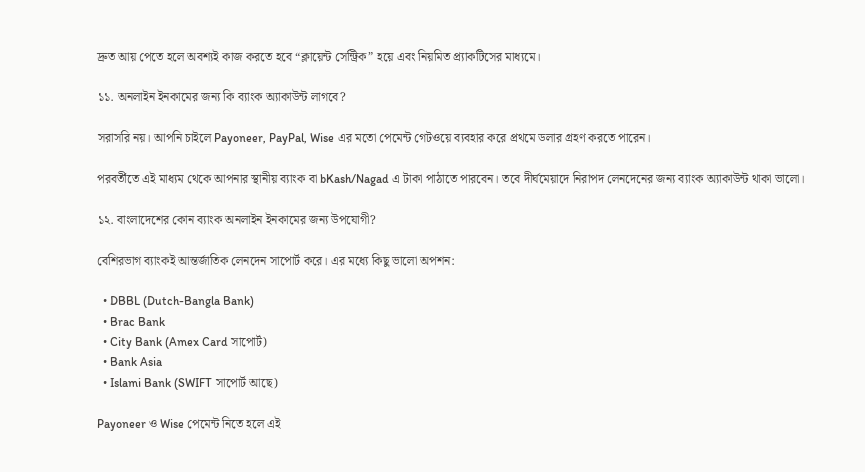দ্রুত আয় পেতে হলে অবশ্যই কাজ করতে হবে “ক্লায়েন্ট সেন্ট্রিক” হয়ে এবং নিয়মিত প্র্যাকটিসের মাধ্যমে।

১১. অনলাইন ইনকামের জন্য কি ব্যাংক অ্যাকাউন্ট লাগবে?

সরাসরি নয়। আপনি চাইলে Payoneer, PayPal, Wise এর মতো পেমেন্ট গেটওয়ে ব্যবহার করে প্রথমে ডলার গ্রহণ করতে পারেন।

পরবর্তীতে এই মাধ্যম থেকে আপনার স্থানীয় ব্যাংক বা bKash/Nagad এ টাকা পাঠাতে পারবেন। তবে দীর্ঘমেয়াদে নিরাপদ লেনদেনের জন্য ব্যাংক অ্যাকাউন্ট থাকা ভালো।

১২. বাংলাদেশের কোন ব্যাংক অনলাইন ইনকামের জন্য উপযোগী?

বেশিরভাগ ব্যাংকই আন্তর্জাতিক লেনদেন সাপোর্ট করে। এর মধ্যে কিছু ভালো অপশন:

  • DBBL (Dutch-Bangla Bank)
  • Brac Bank
  • City Bank (Amex Card সাপোর্ট)
  • Bank Asia
  • Islami Bank (SWIFT সাপোর্ট আছে)

Payoneer ও Wise পেমেন্ট নিতে হলে এই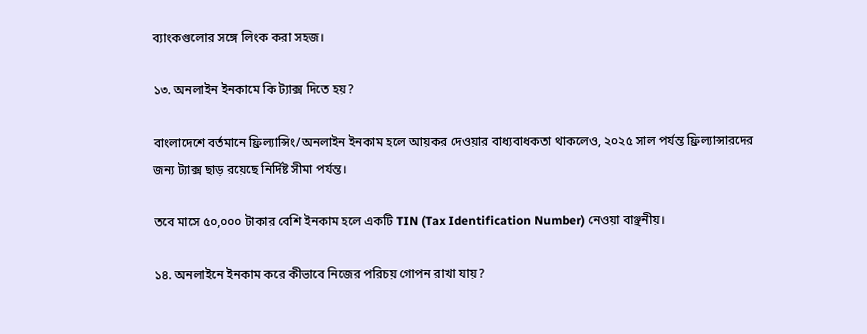ব্যাংকগুলোর সঙ্গে লিংক করা সহজ।

১৩. অনলাইন ইনকামে কি ট্যাক্স দিতে হয়?

বাংলাদেশে বর্তমানে ফ্রিল্যান্সিং/অনলাইন ইনকাম হলে আয়কর দেওয়ার বাধ্যবাধকতা থাকলেও, ২০২৫ সাল পর্যন্ত ফ্রিল্যান্সারদের জন্য ট্যাক্স ছাড় রয়েছে নির্দিষ্ট সীমা পর্যন্ত।

তবে মাসে ৫০,০০০ টাকার বেশি ইনকাম হলে একটি TIN (Tax Identification Number) নেওয়া বাঞ্ছনীয়।

১৪. অনলাইনে ইনকাম করে কীভাবে নিজের পরিচয় গোপন রাখা যায়?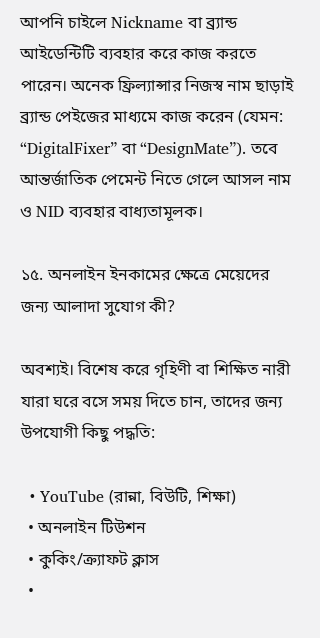আপনি চাইলে Nickname বা ব্র্যান্ড আইডেন্টিটি ব্যবহার করে কাজ করতে পারেন। অনেক ফ্রিল্যান্সার নিজস্ব নাম ছাড়াই ব্র্যান্ড পেইজের মাধ্যমে কাজ করেন (যেমন: “DigitalFixer” বা “DesignMate”). তবে আন্তর্জাতিক পেমেন্ট নিতে গেলে আসল নাম ও NID ব্যবহার বাধ্যতামূলক।

১৫. অনলাইন ইনকামের ক্ষেত্রে মেয়েদের জন্য আলাদা সুযোগ কী?

অবশ্যই। বিশেষ করে গৃহিণী বা শিক্ষিত নারী যারা ঘরে বসে সময় দিতে চান, তাদের জন্য উপযোগী কিছু পদ্ধতি:

  • YouTube (রান্না, বিউটি, শিক্ষা)
  • অনলাইন টিউশন
  • কুকিং/ক্র্যাফট ক্লাস
  •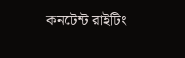কনটেন্ট রাইটিং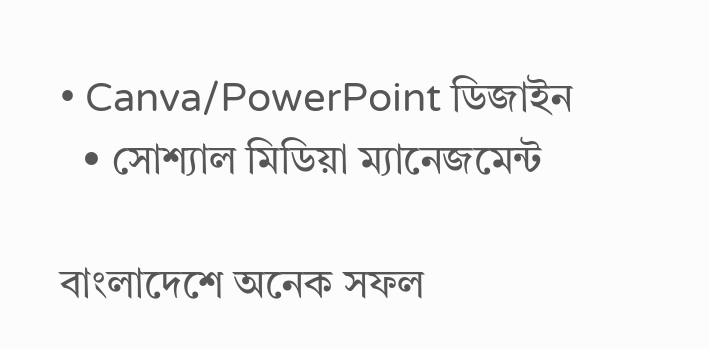• Canva/PowerPoint ডিজাইন
  • সোশ্যাল মিডিয়া ম্যানেজমেন্ট

বাংলাদেশে অনেক সফল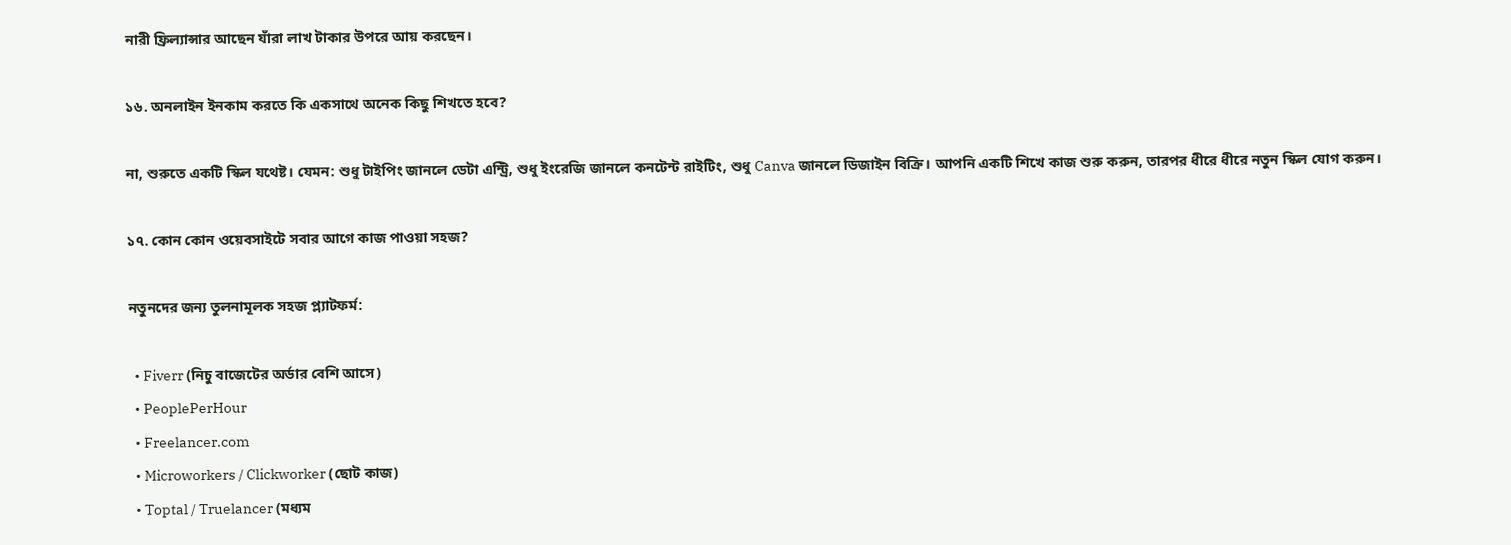নারী ফ্রিল্যান্সার আছেন যাঁরা লাখ টাকার উপরে আয় করছেন।

১৬. অনলাইন ইনকাম করতে কি একসাথে অনেক কিছু শিখতে হবে?

না, শুরুতে একটি স্কিল যথেষ্ট। যেমন: শুধু টাইপিং জানলে ডেটা এন্ট্রি, শুধু ইংরেজি জানলে কনটেন্ট রাইটিং, শুধু Canva জানলে ডিজাইন বিক্রি। আপনি একটি শিখে কাজ শুরু করুন, তারপর ধীরে ধীরে নতুন স্কিল যোগ করুন।

১৭. কোন কোন ওয়েবসাইটে সবার আগে কাজ পাওয়া সহজ?

নতুনদের জন্য তুলনামূলক সহজ প্ল্যাটফর্ম:

  • Fiverr (নিচু বাজেটের অর্ডার বেশি আসে)
  • PeoplePerHour
  • Freelancer.com
  • Microworkers / Clickworker (ছোট কাজ)
  • Toptal / Truelancer (মধ্যম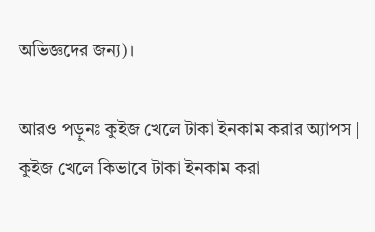অভিজ্ঞদের জন্য)।

আরও পড়ুনঃ কুইজ খেলে টাকা ইনকাম করার অ্যাপস | কুইজ খেলে কিভাবে টাকা ইনকাম করা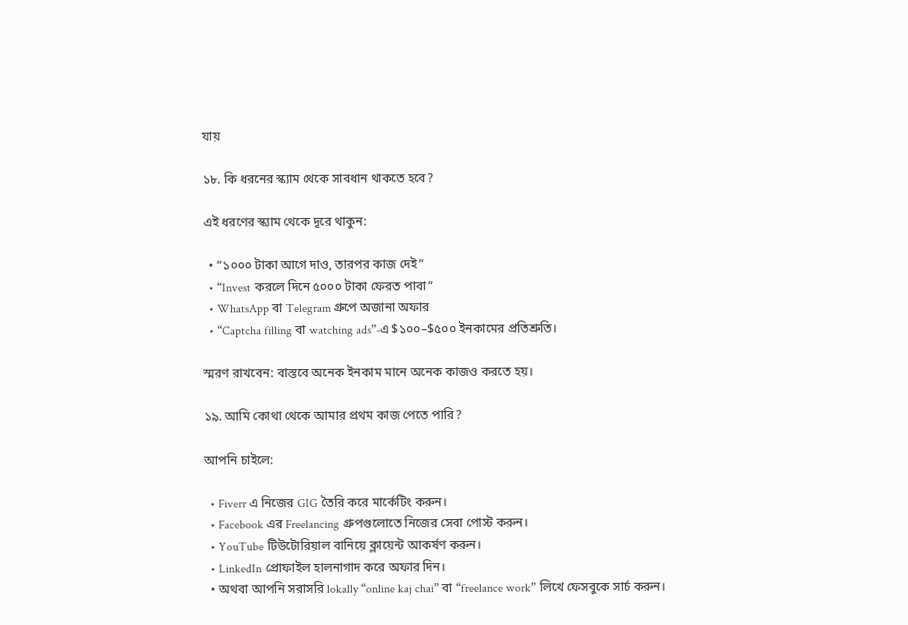যায়

১৮. কি ধরনের স্ক্যাম থেকে সাবধান থাকতে হবে?

এই ধরণের স্ক্যাম থেকে দূরে থাকুন:

  • “১০০০ টাকা আগে দাও, তারপর কাজ দেই”
  • “Invest করলে দিনে ৫০০০ টাকা ফেরত পাবা”
  • WhatsApp বা Telegram গ্রুপে অজানা অফার
  • “Captcha filling বা watching ads”-এ $১০০–$৫০০ ইনকামের প্রতিশ্রুতি।

স্মরণ রাখবেন: বাস্তবে অনেক ইনকাম মানে অনেক কাজও করতে হয়।

১৯. আমি কোথা থেকে আমার প্রথম কাজ পেতে পারি?

আপনি চাইলে:

  • Fiverr এ নিজের GIG তৈরি করে মার্কেটিং করুন।
  • Facebook এর Freelancing গ্রুপগুলোতে নিজের সেবা পোস্ট করুন।
  • YouTube টিউটোরিয়াল বানিয়ে ক্লায়েন্ট আকর্ষণ করুন।
  • LinkedIn প্রোফাইল হালনাগাদ করে অফার দিন।
  • অথবা আপনি সরাসরি lokally “online kaj chai” বা “freelance work” লিখে ফেসবুকে সার্চ করুন।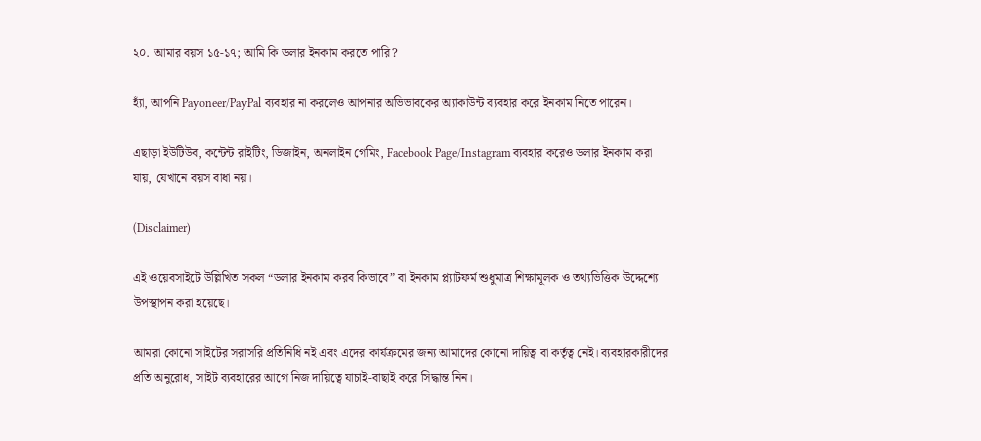২০. আমার বয়স ১৫-১৭; আমি কি ডলার ইনকাম করতে পারি?

হ্যাঁ, আপনি Payoneer/PayPal ব্যবহার না করলেও আপনার অভিভাবকের অ্যাকাউন্ট ব্যবহার করে ইনকাম নিতে পারেন।

এছাড়া ইউটিউব, কন্টেন্ট রাইটিং, ডিজাইন, অনলাইন গেমিং, Facebook Page/Instagram ব্যবহার করেও ডলার ইনকাম করা যায়, যেখানে বয়স বাধা নয়।

(Disclaimer)

এই ওয়েবসাইটে উল্লিখিত সকল “ডলার ইনকাম করব কিভাবে” বা ইনকাম প্ল্যাটফর্ম শুধুমাত্র শিক্ষামূলক ও তথ্যভিত্তিক উদ্দেশ্যে উপস্থাপন করা হয়েছে।

আমরা কোনো সাইটের সরাসরি প্রতিনিধি নই এবং এদের কার্যক্রমের জন্য আমাদের কোনো দায়িত্ব বা কর্তৃত্ব নেই। ব্যবহারকারীদের প্রতি অনুরোধ, সাইট ব্যবহারের আগে নিজ দায়িত্বে যাচাই-বাছাই করে সিদ্ধান্ত নিন।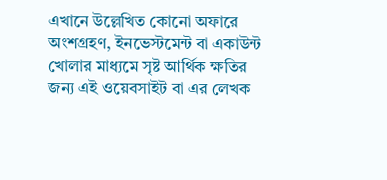এখানে উল্লেখিত কোনো অফারে অংশগ্রহণ, ইনভেস্টমেন্ট বা একাউন্ট খোলার মাধ্যমে সৃষ্ট আর্থিক ক্ষতির জন্য এই ওয়েবসাইট বা এর লেখক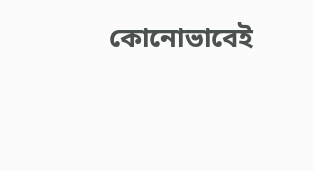কোনোভাবেই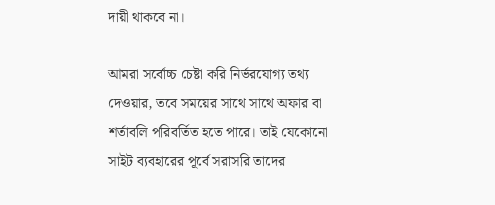দায়ী থাকবে না।

আমরা সর্বোচ্চ চেষ্টা করি নির্ভরযোগ্য তথ্য দেওয়ার, তবে সময়ের সাথে সাথে অফার বা শর্তাবলি পরিবর্তিত হতে পারে। তাই যেকোনো সাইট ব্যবহারের পূর্বে সরাসরি তাদের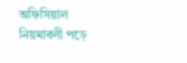অফিসিয়াল নিয়মাবলী পড়ে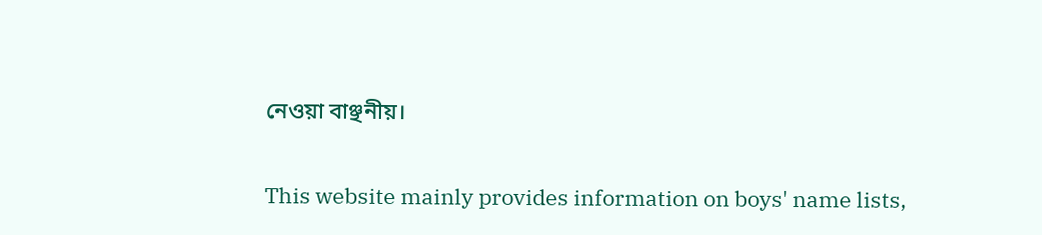নেওয়া বাঞ্ছনীয়।

This website mainly provides information on boys' name lists,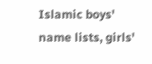Islamic boys' name lists, girls'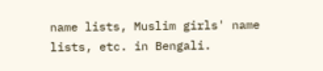name lists, Muslim girls' name lists, etc. in Bengali.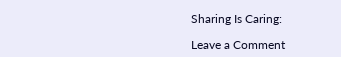Sharing Is Caring:

Leave a Comment